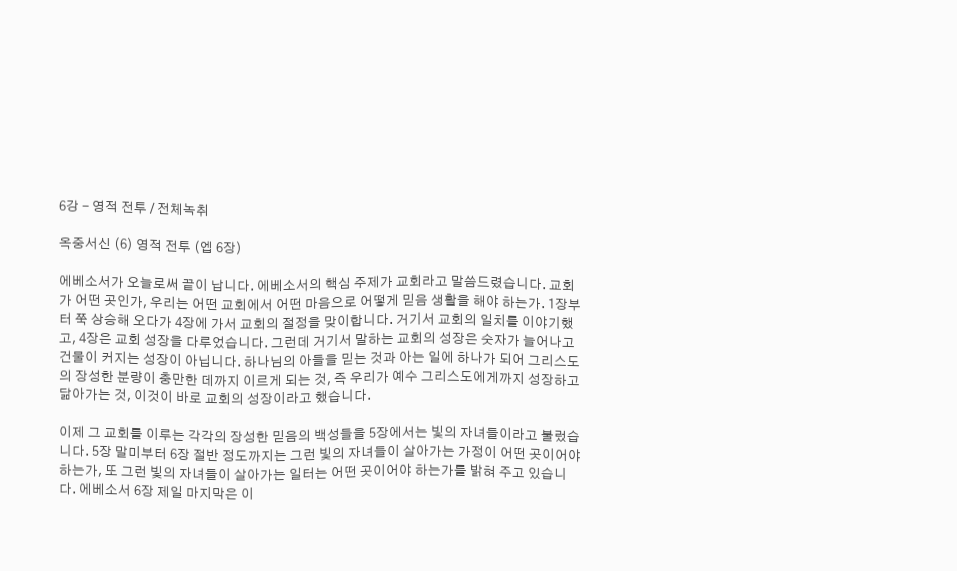6강 - 영적 전투 / 전체녹취

옥중서신 (6) 영적 전투 (엡 6장)

에베소서가 오늘로써 끝이 납니다. 에베소서의 핵심 주제가 교회라고 말씀드렸습니다. 교회가 어떤 곳인가, 우리는 어떤 교회에서 어떤 마음으로 어떻게 믿음 생활을 해야 하는가. 1장부터 쭉 상승해 오다가 4장에 가서 교회의 절정을 맞이합니다. 거기서 교회의 일치를 이야기했고, 4장은 교회 성장을 다루었습니다. 그런데 거기서 말하는 교회의 성장은 숫자가 늘어나고 건물이 커지는 성장이 아닙니다. 하나님의 아들을 믿는 것과 아는 일에 하나가 되어 그리스도의 장성한 분량이 충만한 데까지 이르게 되는 것, 즉 우리가 예수 그리스도에게까지 성장하고 닮아가는 것, 이것이 바로 교회의 성장이라고 했습니다.

이제 그 교회를 이루는 각각의 장성한 믿음의 백성들을 5장에서는 빛의 자녀들이라고 불렀습니다. 5장 말미부터 6장 절반 정도까지는 그런 빛의 자녀들이 살아가는 가정이 어떤 곳이어야 하는가, 또 그런 빛의 자녀들이 살아가는 일터는 어떤 곳이어야 하는가를 밝혀 주고 있습니다. 에베소서 6장 제일 마지막은 이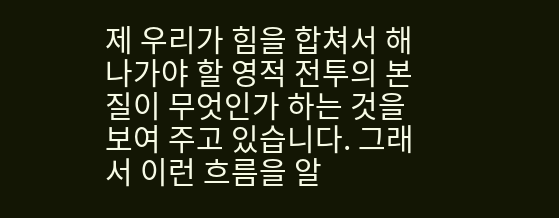제 우리가 힘을 합쳐서 해나가야 할 영적 전투의 본질이 무엇인가 하는 것을 보여 주고 있습니다. 그래서 이런 흐름을 알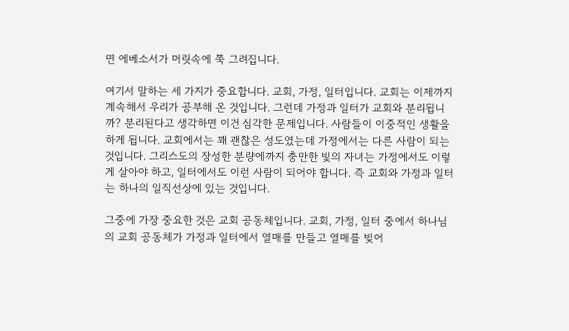면 에베소서가 머릿속에 쭉 그려집니다.

여기서 말하는 세 가지가 중요합니다. 교회, 가정, 일터입니다. 교회는 이제까지 계속해서 우리가 공부해 온 것입니다. 그런데 가정과 일터가 교회와 분리됩니까? 분리된다고 생각하면 이건 심각한 문제입니다. 사람들이 이중적인 생활을 하게 됩니다. 교회에서는 꽤 괜찮은 성도였는데 가정에서는 다른 사람이 되는 것입니다. 그리스도의 장성한 분량에까지 충만한 빛의 자녀는 가정에서도 이렇게 살아야 하고, 일터에서도 이런 사람이 되어야 합니다. 즉 교회와 가정과 일터는 하나의 일직선상에 있는 것입니다.

그중에 가장 중요한 것은 교회 공동체입니다. 교회, 가정, 일터 중에서 하나님의 교회 공동체가 가정과 일터에서 열매를 만들고 열매를 빚어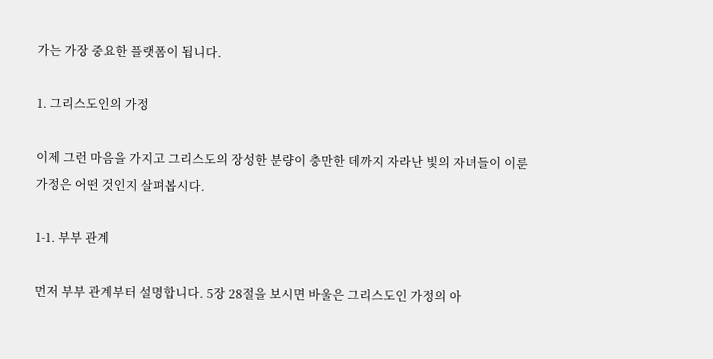가는 가장 중요한 플랫폼이 됩니다.

1. 그리스도인의 가정

이제 그런 마음을 가지고 그리스도의 장성한 분량이 충만한 데까지 자라난 빛의 자녀들이 이룬 가정은 어떤 것인지 살펴봅시다.

1-1. 부부 관계

먼저 부부 관계부터 설명합니다. 5장 28절을 보시면 바울은 그리스도인 가정의 아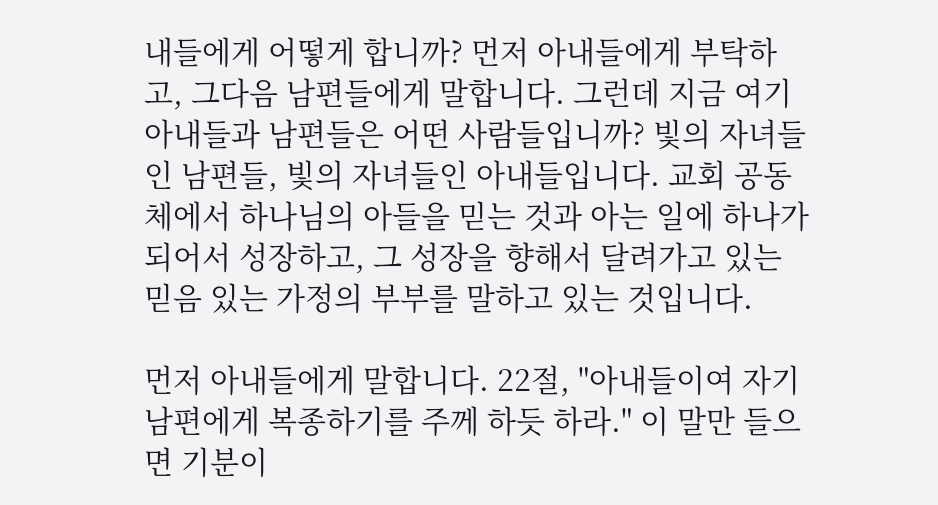내들에게 어떻게 합니까? 먼저 아내들에게 부탁하고, 그다음 남편들에게 말합니다. 그런데 지금 여기 아내들과 남편들은 어떤 사람들입니까? 빛의 자녀들인 남편들, 빛의 자녀들인 아내들입니다. 교회 공동체에서 하나님의 아들을 믿는 것과 아는 일에 하나가 되어서 성장하고, 그 성장을 향해서 달려가고 있는 믿음 있는 가정의 부부를 말하고 있는 것입니다.

먼저 아내들에게 말합니다. 22절, "아내들이여 자기 남편에게 복종하기를 주께 하듯 하라." 이 말만 들으면 기분이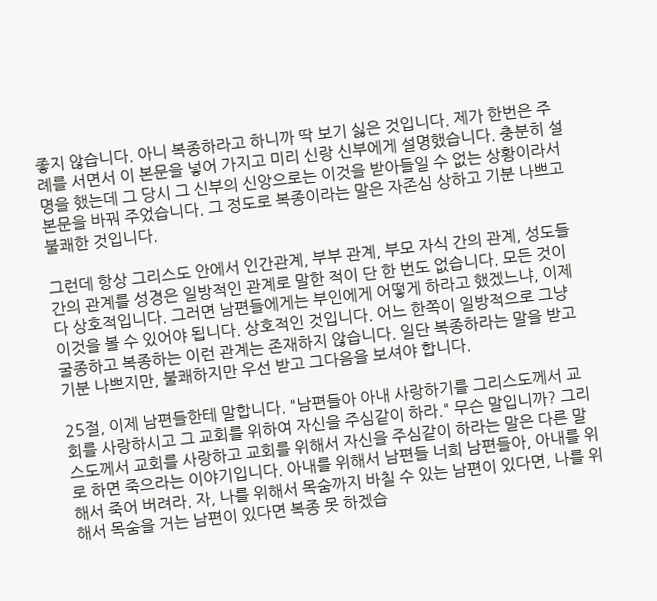좋지 않습니다. 아니 복종하라고 하니까 딱 보기 싫은 것입니다. 제가 한번은 주례를 서면서 이 본문을 넣어 가지고 미리 신랑 신부에게 설명했습니다. 충분히 설명을 했는데 그 당시 그 신부의 신앙으로는 이것을 받아들일 수 없는 상황이라서 본문을 바꿔 주었습니다. 그 정도로 복종이라는 말은 자존심 상하고 기분 나쁘고 불쾌한 것입니다.

그런데 항상 그리스도 안에서 인간관계, 부부 관계, 부모 자식 간의 관계, 성도들 간의 관계를 성경은 일방적인 관계로 말한 적이 단 한 번도 없습니다. 모든 것이 다 상호적입니다. 그러면 남편들에게는 부인에게 어떻게 하라고 했겠느냐, 이제 이것을 볼 수 있어야 됩니다. 상호적인 것입니다. 어느 한쪽이 일방적으로 그냥 굴종하고 복종하는 이런 관계는 존재하지 않습니다. 일단 복종하라는 말을 받고 기분 나쁘지만, 불쾌하지만 우선 받고 그다음을 보셔야 합니다.

25절, 이제 남편들한테 말합니다. "남편들아 아내 사랑하기를 그리스도께서 교회를 사랑하시고 그 교회를 위하여 자신을 주심같이 하라." 무슨 말입니까? 그리스도께서 교회를 사랑하고 교회를 위해서 자신을 주심같이 하라는 말은 다른 말로 하면 죽으라는 이야기입니다. 아내를 위해서 남편들 너희 남편들아, 아내를 위해서 죽어 버려라. 자, 나를 위해서 목숨까지 바칠 수 있는 남편이 있다면, 나를 위해서 목숨을 거는 남편이 있다면 복종 못 하겠습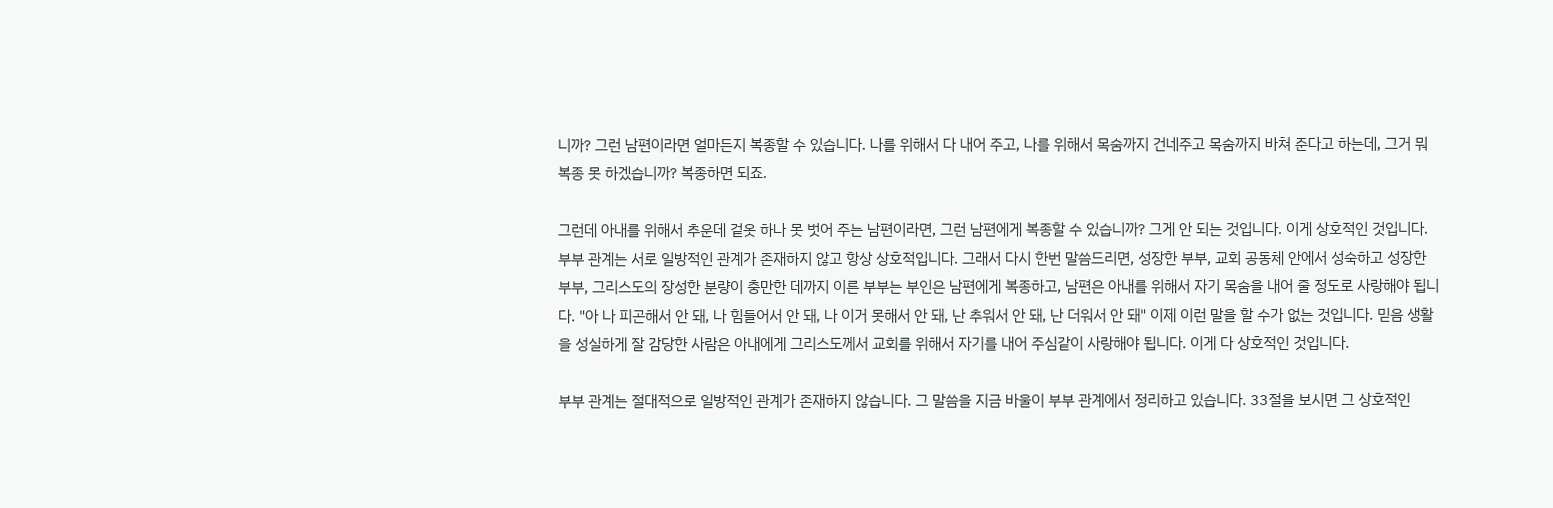니까? 그런 남편이라면 얼마든지 복종할 수 있습니다. 나를 위해서 다 내어 주고, 나를 위해서 목숨까지 건네주고 목숨까지 바쳐 준다고 하는데, 그거 뭐 복종 못 하겠습니까? 복종하면 되죠.

그런데 아내를 위해서 추운데 겉옷 하나 못 벗어 주는 남편이라면, 그런 남편에게 복종할 수 있습니까? 그게 안 되는 것입니다. 이게 상호적인 것입니다. 부부 관계는 서로 일방적인 관계가 존재하지 않고 항상 상호적입니다. 그래서 다시 한번 말씀드리면, 성장한 부부, 교회 공동체 안에서 성숙하고 성장한 부부, 그리스도의 장성한 분량이 충만한 데까지 이른 부부는 부인은 남편에게 복종하고, 남편은 아내를 위해서 자기 목숨을 내어 줄 정도로 사랑해야 됩니다. "아 나 피곤해서 안 돼, 나 힘들어서 안 돼, 나 이거 못해서 안 돼, 난 추워서 안 돼, 난 더워서 안 돼" 이제 이런 말을 할 수가 없는 것입니다. 믿음 생활을 성실하게 잘 감당한 사람은 아내에게 그리스도께서 교회를 위해서 자기를 내어 주심같이 사랑해야 됩니다. 이게 다 상호적인 것입니다.

부부 관계는 절대적으로 일방적인 관계가 존재하지 않습니다. 그 말씀을 지금 바울이 부부 관계에서 정리하고 있습니다. 33절을 보시면 그 상호적인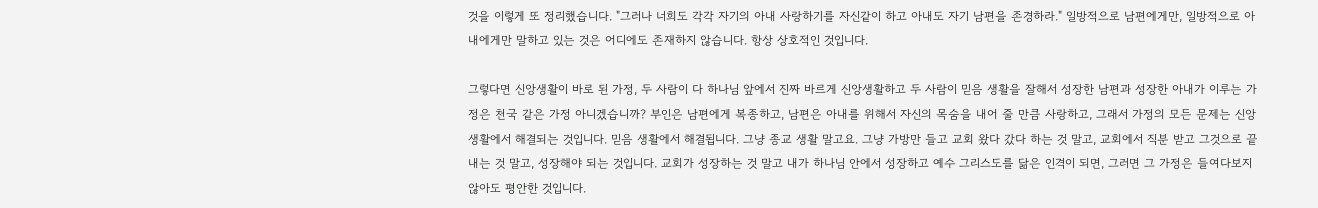것을 이렇게 또 정리했습니다. "그러나 너희도 각각 자기의 아내 사랑하기를 자신같이 하고 아내도 자기 남편을 존경하라." 일방적으로 남편에게만, 일방적으로 아내에게만 말하고 있는 것은 어디에도 존재하지 않습니다. 항상 상호적인 것입니다.

그렇다면 신앙생활이 바로 된 가정, 두 사람이 다 하나님 앞에서 진짜 바르게 신앙생활하고 두 사람이 믿음 생활을 잘해서 성장한 남편과 성장한 아내가 이루는 가정은 천국 같은 가정 아니겠습니까? 부인은 남편에게 복종하고, 남편은 아내를 위해서 자신의 목숨을 내어 줄 만큼 사랑하고, 그래서 가정의 모든 문제는 신앙생활에서 해결되는 것입니다. 믿음 생활에서 해결됩니다. 그냥 종교 생활 말고요. 그냥 가방만 들고 교회 왔다 갔다 하는 것 말고, 교회에서 직분 받고 그것으로 끝내는 것 말고, 성장해야 되는 것입니다. 교회가 성장하는 것 말고 내가 하나님 안에서 성장하고 예수 그리스도를 닮은 인격이 되면, 그러면 그 가정은 들여다보지 않아도 평안한 것입니다.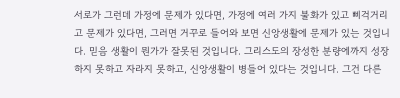서로가 그런데 가정에 문제가 있다면, 가정에 여러 가지 불화가 있고 삐걱거리고 문제가 있다면, 그러면 거꾸로 들어와 보면 신앙생활에 문제가 있는 것입니다. 믿음 생활이 뭔가가 잘못된 것입니다. 그리스도의 장성한 분량에까지 성장하지 못하고 자라지 못하고, 신앙생활이 병들어 있다는 것입니다. 그건 다른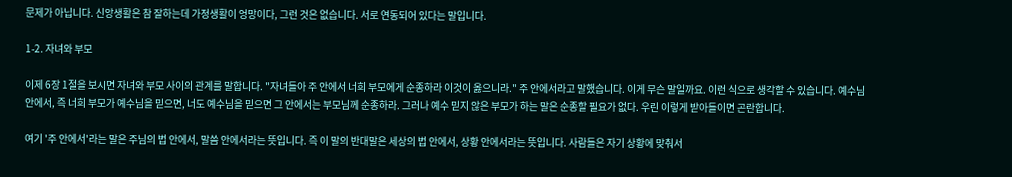문제가 아닙니다. 신앙생활은 참 잘하는데 가정생활이 엉망이다, 그런 것은 없습니다. 서로 연동되어 있다는 말입니다.

1-2. 자녀와 부모

이제 6장 1절을 보시면 자녀와 부모 사이의 관계를 말합니다. "자녀들아 주 안에서 너희 부모에게 순종하라 이것이 옳으니라." 주 안에서라고 말했습니다. 이게 무슨 말일까요. 이런 식으로 생각할 수 있습니다. 예수님 안에서, 즉 너희 부모가 예수님을 믿으면, 너도 예수님을 믿으면 그 안에서는 부모님께 순종하라. 그러나 예수 믿지 않은 부모가 하는 말은 순종할 필요가 없다. 우린 이렇게 받아들이면 곤란합니다.

여기 '주 안에서'라는 말은 주님의 법 안에서, 말씀 안에서라는 뜻입니다. 즉 이 말의 반대말은 세상의 법 안에서, 상황 안에서라는 뜻입니다. 사람들은 자기 상황에 맞춰서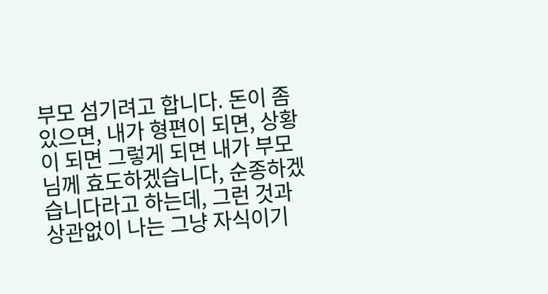부모 섬기려고 합니다. 돈이 좀 있으면, 내가 형편이 되면, 상황이 되면 그렇게 되면 내가 부모님께 효도하겠습니다, 순종하겠습니다라고 하는데, 그런 것과 상관없이 나는 그냥 자식이기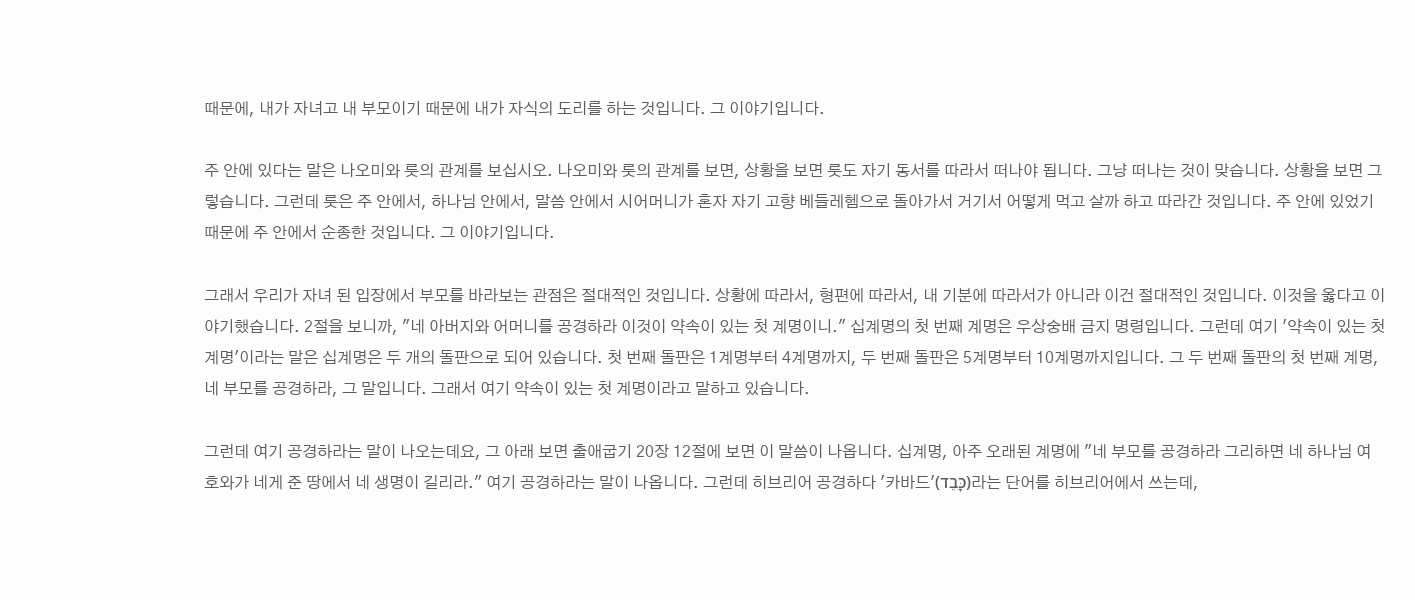때문에, 내가 자녀고 내 부모이기 때문에 내가 자식의 도리를 하는 것입니다. 그 이야기입니다.

주 안에 있다는 말은 나오미와 룻의 관계를 보십시오. 나오미와 룻의 관계를 보면, 상황을 보면 룻도 자기 동서를 따라서 떠나야 됩니다. 그냥 떠나는 것이 맞습니다. 상황을 보면 그렇습니다. 그런데 룻은 주 안에서, 하나님 안에서, 말씀 안에서 시어머니가 혼자 자기 고향 베들레헴으로 돌아가서 거기서 어떻게 먹고 살까 하고 따라간 것입니다. 주 안에 있었기 때문에 주 안에서 순종한 것입니다. 그 이야기입니다.

그래서 우리가 자녀 된 입장에서 부모를 바라보는 관점은 절대적인 것입니다. 상황에 따라서, 형편에 따라서, 내 기분에 따라서가 아니라 이건 절대적인 것입니다. 이것을 옳다고 이야기했습니다. 2절을 보니까, "네 아버지와 어머니를 공경하라 이것이 약속이 있는 첫 계명이니." 십계명의 첫 번째 계명은 우상숭배 금지 명령입니다. 그런데 여기 '약속이 있는 첫 계명'이라는 말은 십계명은 두 개의 돌판으로 되어 있습니다. 첫 번째 돌판은 1계명부터 4계명까지, 두 번째 돌판은 5계명부터 10계명까지입니다. 그 두 번째 돌판의 첫 번째 계명, 네 부모를 공경하라, 그 말입니다. 그래서 여기 약속이 있는 첫 계명이라고 말하고 있습니다.

그런데 여기 공경하라는 말이 나오는데요, 그 아래 보면 출애굽기 20장 12절에 보면 이 말씀이 나옵니다. 십계명, 아주 오래된 계명에 "네 부모를 공경하라 그리하면 네 하나님 여호와가 네게 준 땅에서 네 생명이 길리라." 여기 공경하라는 말이 나옵니다. 그런데 히브리어 공경하다 '카바드'(כָּבֵד)라는 단어를 히브리어에서 쓰는데,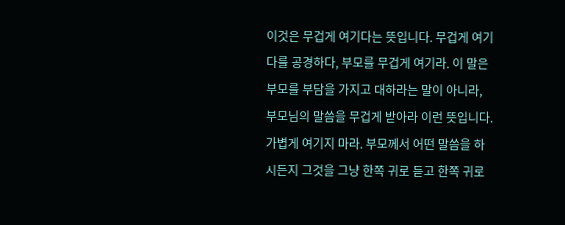이것은 무겁게 여기다는 뜻입니다. 무겁게 여기다를 공경하다, 부모를 무겁게 여기라. 이 말은 부모를 부담을 가지고 대하라는 말이 아니라, 부모님의 말씀을 무겁게 받아라 이런 뜻입니다. 가볍게 여기지 마라. 부모께서 어떤 말씀을 하시든지 그것을 그냥 한쪽 귀로 듣고 한쪽 귀로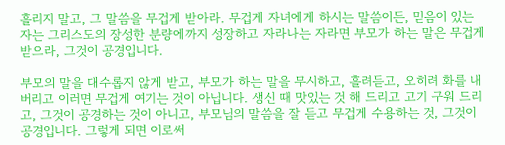흘리지 말고, 그 말씀을 무겁게 받아라. 무겁게 자녀에게 하시는 말씀이든, 믿음이 있는 자는 그리스도의 장성한 분량에까지 성장하고 자라나는 자라면 부모가 하는 말은 무겁게 받으라, 그것이 공경입니다.

부모의 말을 대수롭지 않게 받고, 부모가 하는 말을 무시하고, 흘려듣고, 오히려 화를 내 버리고 이러면 무겁게 여기는 것이 아닙니다. 생신 때 맛있는 것 해 드리고 고기 구워 드리고, 그것이 공경하는 것이 아니고, 부모님의 말씀을 잘 듣고 무겁게 수용하는 것, 그것이 공경입니다. 그렇게 되면 이로써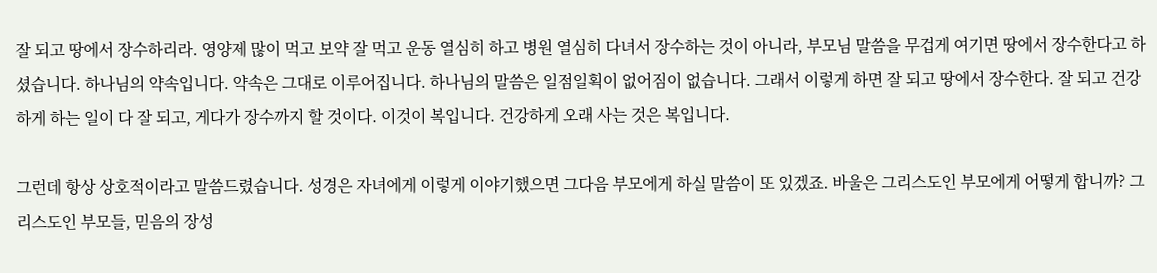잘 되고 땅에서 장수하리라. 영양제 많이 먹고 보약 잘 먹고 운동 열심히 하고 병원 열심히 다녀서 장수하는 것이 아니라, 부모님 말씀을 무겁게 여기면 땅에서 장수한다고 하셨습니다. 하나님의 약속입니다. 약속은 그대로 이루어집니다. 하나님의 말씀은 일점일획이 없어짐이 없습니다. 그래서 이렇게 하면 잘 되고 땅에서 장수한다. 잘 되고 건강하게 하는 일이 다 잘 되고, 게다가 장수까지 할 것이다. 이것이 복입니다. 건강하게 오래 사는 것은 복입니다.

그런데 항상 상호적이라고 말씀드렸습니다. 성경은 자녀에게 이렇게 이야기했으면 그다음 부모에게 하실 말씀이 또 있겠죠. 바울은 그리스도인 부모에게 어떻게 합니까? 그리스도인 부모들, 믿음의 장성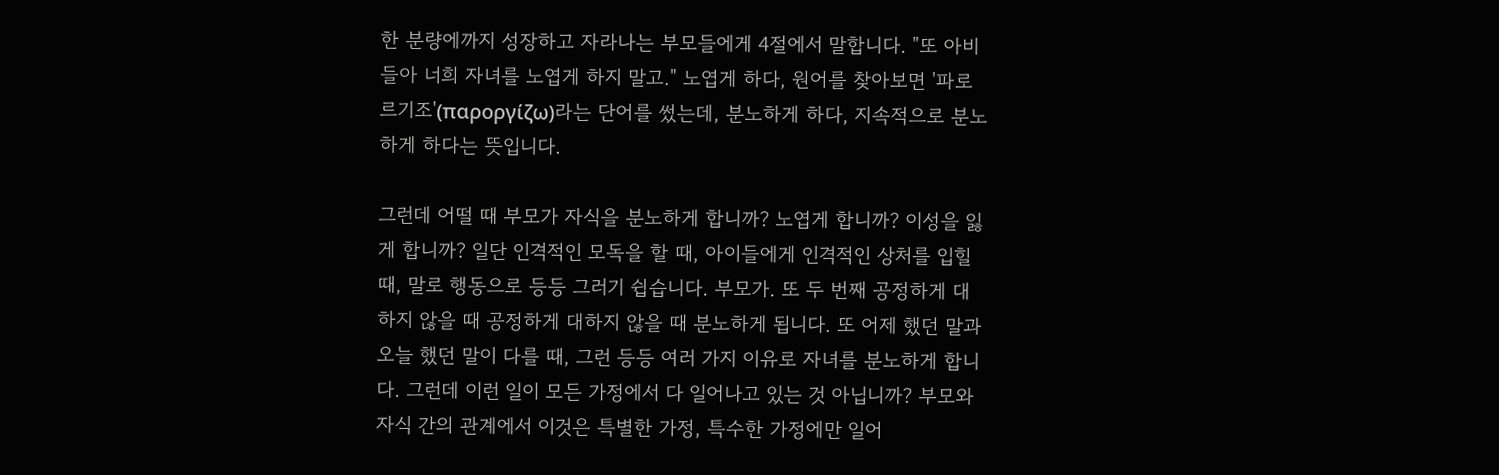한 분량에까지 성장하고 자라나는 부모들에게 4절에서 말합니다. "또 아비들아 너희 자녀를 노엽게 하지 말고." 노엽게 하다, 원어를 찾아보면 '파로르기조'(παροργίζω)라는 단어를 썼는데, 분노하게 하다, 지속적으로 분노하게 하다는 뜻입니다.

그런데 어떨 때 부모가 자식을 분노하게 합니까? 노엽게 합니까? 이성을 잃게 합니까? 일단 인격적인 모독을 할 때, 아이들에게 인격적인 상처를 입힐 때, 말로 행동으로 등등 그러기 쉽습니다. 부모가. 또 두 번째 공정하게 대하지 않을 때 공정하게 대하지 않을 때 분노하게 됩니다. 또 어제 했던 말과 오늘 했던 말이 다를 때, 그런 등등 여러 가지 이유로 자녀를 분노하게 합니다. 그런데 이런 일이 모든 가정에서 다 일어나고 있는 것 아닙니까? 부모와 자식 간의 관계에서 이것은 특별한 가정, 특수한 가정에만 일어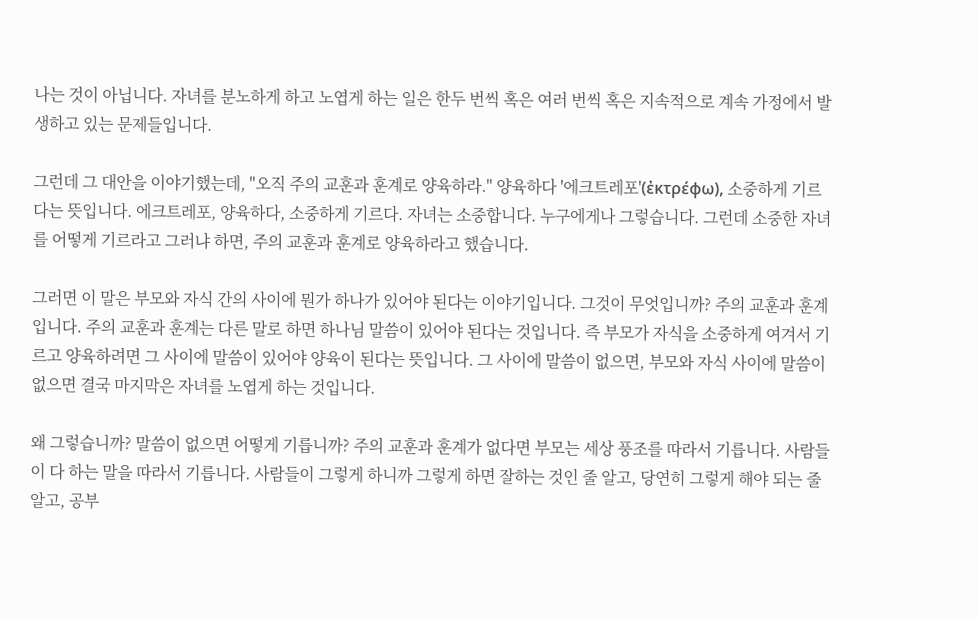나는 것이 아닙니다. 자녀를 분노하게 하고 노엽게 하는 일은 한두 번씩 혹은 여러 번씩 혹은 지속적으로 계속 가정에서 발생하고 있는 문제들입니다.

그런데 그 대안을 이야기했는데, "오직 주의 교훈과 훈계로 양육하라." 양육하다 '에크트레포'(ἐκτρέφω), 소중하게 기르다는 뜻입니다. 에크트레포, 양육하다, 소중하게 기르다. 자녀는 소중합니다. 누구에게나 그렇습니다. 그런데 소중한 자녀를 어떻게 기르라고 그러냐 하면, 주의 교훈과 훈계로 양육하라고 했습니다.

그러면 이 말은 부모와 자식 간의 사이에 뭔가 하나가 있어야 된다는 이야기입니다. 그것이 무엇입니까? 주의 교훈과 훈계입니다. 주의 교훈과 훈계는 다른 말로 하면 하나님 말씀이 있어야 된다는 것입니다. 즉 부모가 자식을 소중하게 여겨서 기르고 양육하려면 그 사이에 말씀이 있어야 양육이 된다는 뜻입니다. 그 사이에 말씀이 없으면, 부모와 자식 사이에 말씀이 없으면 결국 마지막은 자녀를 노엽게 하는 것입니다.

왜 그렇습니까? 말씀이 없으면 어떻게 기릅니까? 주의 교훈과 훈계가 없다면 부모는 세상 풍조를 따라서 기릅니다. 사람들이 다 하는 말을 따라서 기릅니다. 사람들이 그렇게 하니까 그렇게 하면 잘하는 것인 줄 알고, 당연히 그렇게 해야 되는 줄 알고, 공부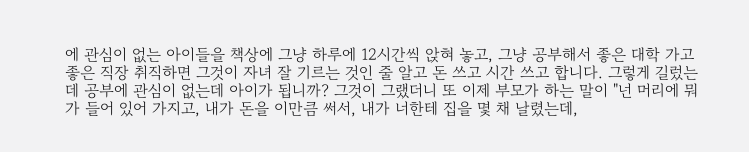에 관심이 없는 아이들을 책상에 그냥 하루에 12시간씩 앉혀 놓고, 그냥 공부해서 좋은 대학 가고 좋은 직장 취직하면 그것이 자녀 잘 기르는 것인 줄 알고 돈 쓰고 시간 쓰고 합니다. 그렇게 길렀는데 공부에 관심이 없는데 아이가 됩니까? 그것이 그랬더니 또 이제 부모가 하는 말이 "넌 머리에 뭐가 들어 있어 가지고, 내가 돈을 이만큼 써서, 내가 너한테 집을 몇 채 날렸는데,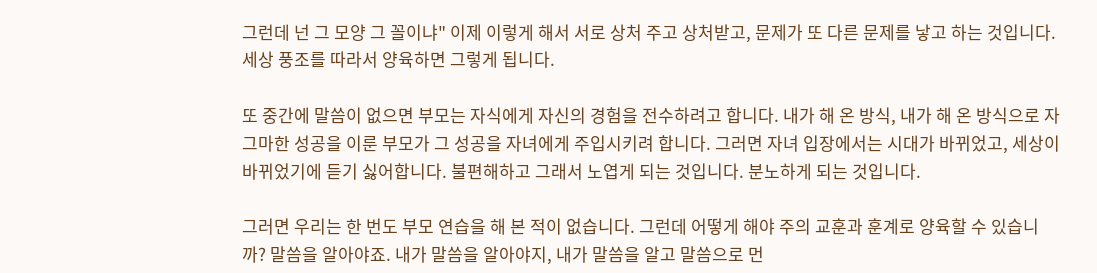그런데 넌 그 모양 그 꼴이냐" 이제 이렇게 해서 서로 상처 주고 상처받고, 문제가 또 다른 문제를 낳고 하는 것입니다. 세상 풍조를 따라서 양육하면 그렇게 됩니다.

또 중간에 말씀이 없으면 부모는 자식에게 자신의 경험을 전수하려고 합니다. 내가 해 온 방식, 내가 해 온 방식으로 자그마한 성공을 이룬 부모가 그 성공을 자녀에게 주입시키려 합니다. 그러면 자녀 입장에서는 시대가 바뀌었고, 세상이 바뀌었기에 듣기 싫어합니다. 불편해하고 그래서 노엽게 되는 것입니다. 분노하게 되는 것입니다.

그러면 우리는 한 번도 부모 연습을 해 본 적이 없습니다. 그런데 어떻게 해야 주의 교훈과 훈계로 양육할 수 있습니까? 말씀을 알아야죠. 내가 말씀을 알아야지, 내가 말씀을 알고 말씀으로 먼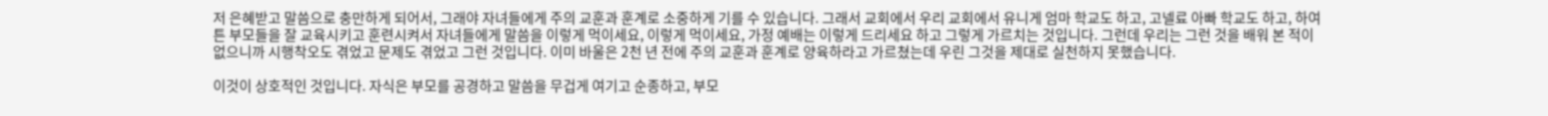저 은혜받고 말씀으로 충만하게 되어서, 그래야 자녀들에게 주의 교훈과 훈계로 소중하게 기를 수 있습니다. 그래서 교회에서 우리 교회에서 유니게 엄마 학교도 하고, 고넬료 아빠 학교도 하고, 하여튼 부모들을 잘 교육시키고 훈련시켜서 자녀들에게 말씀을 이렇게 먹이세요, 이렇게 먹이세요, 가정 예배는 이렇게 드리세요 하고 그렇게 가르치는 것입니다. 그런데 우리는 그런 것을 배워 본 적이 없으니까 시행착오도 겪었고 문제도 겪었고 그런 것입니다. 이미 바울은 2천 년 전에 주의 교훈과 훈계로 양육하라고 가르쳤는데 우린 그것을 제대로 실천하지 못했습니다.

이것이 상호적인 것입니다. 자식은 부모를 공경하고 말씀을 무겁게 여기고 순종하고, 부모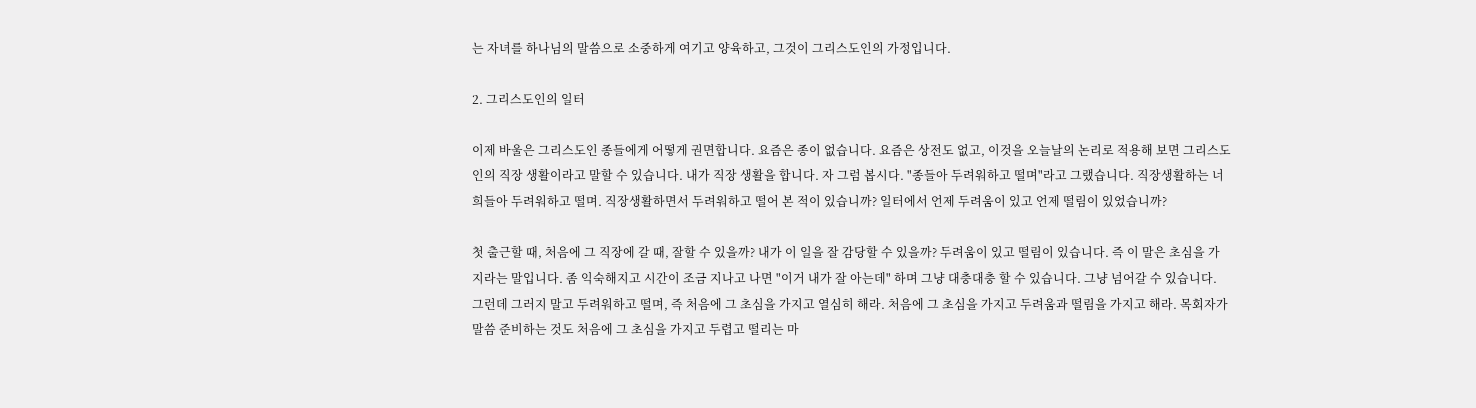는 자녀를 하나님의 말씀으로 소중하게 여기고 양육하고, 그것이 그리스도인의 가정입니다.

2. 그리스도인의 일터

이제 바울은 그리스도인 종들에게 어떻게 권면합니다. 요즘은 종이 없습니다. 요즘은 상전도 없고, 이것을 오늘날의 논리로 적용해 보면 그리스도인의 직장 생활이라고 말할 수 있습니다. 내가 직장 생활을 합니다. 자 그럼 봅시다. "종들아 두려워하고 떨며"라고 그랬습니다. 직장생활하는 너희들아 두려워하고 떨며. 직장생활하면서 두려워하고 떨어 본 적이 있습니까? 일터에서 언제 두려움이 있고 언제 떨림이 있었습니까?

첫 출근할 때, 처음에 그 직장에 갈 때, 잘할 수 있을까? 내가 이 일을 잘 감당할 수 있을까? 두려움이 있고 떨림이 있습니다. 즉 이 말은 초심을 가지라는 말입니다. 좀 익숙해지고 시간이 조금 지나고 나면 "이거 내가 잘 아는데" 하며 그냥 대충대충 할 수 있습니다. 그냥 넘어갈 수 있습니다. 그런데 그러지 말고 두려워하고 떨며, 즉 처음에 그 초심을 가지고 열심히 해라. 처음에 그 초심을 가지고 두려움과 떨림을 가지고 해라. 목회자가 말씀 준비하는 것도 처음에 그 초심을 가지고 두렵고 떨리는 마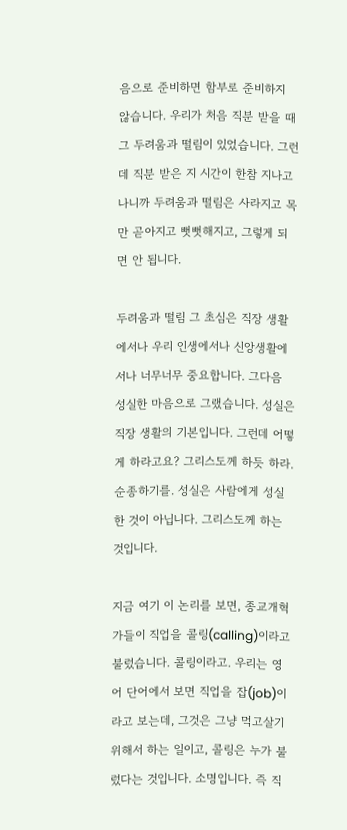음으로 준비하면 함부로 준비하지 않습니다. 우리가 처음 직분 받을 때 그 두려움과 떨림이 있었습니다. 그런데 직분 받은 지 시간이 한참 지나고 나니까 두려움과 떨림은 사라지고 목만 곧아지고 뻣뻣해지고, 그렇게 되면 안 됩니다.

두려움과 떨림 그 초심은 직장 생활에서나 우리 인생에서나 신앙생활에서나 너무너무 중요합니다. 그다음 성실한 마음으로 그랬습니다. 성실은 직장 생활의 기본입니다. 그런데 어떻게 하라고요? 그리스도께 하듯 하라. 순종하기를. 성실은 사람에게 성실한 것이 아닙니다. 그리스도께 하는 것입니다.

지금 여기 이 논리를 보면, 종교개혁가들이 직업을 콜링(calling)이라고 불렀습니다. 콜링이라고. 우리는 영어 단어에서 보면 직업을 잡(job)이라고 보는데, 그것은 그냥 먹고살기 위해서 하는 일이고, 콜링은 누가 불렀다는 것입니다. 소명입니다. 즉 직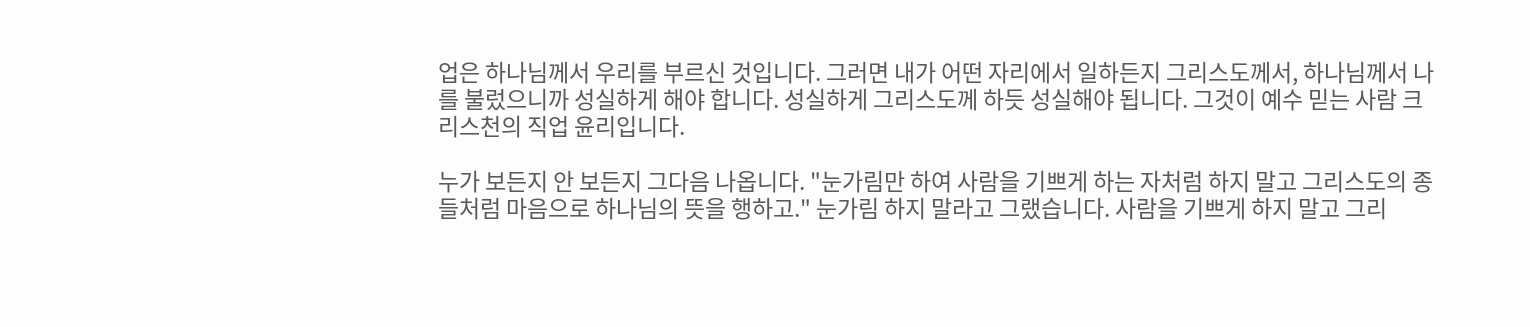업은 하나님께서 우리를 부르신 것입니다. 그러면 내가 어떤 자리에서 일하든지 그리스도께서, 하나님께서 나를 불렀으니까 성실하게 해야 합니다. 성실하게 그리스도께 하듯 성실해야 됩니다. 그것이 예수 믿는 사람 크리스천의 직업 윤리입니다.

누가 보든지 안 보든지 그다음 나옵니다. "눈가림만 하여 사람을 기쁘게 하는 자처럼 하지 말고 그리스도의 종들처럼 마음으로 하나님의 뜻을 행하고." 눈가림 하지 말라고 그랬습니다. 사람을 기쁘게 하지 말고 그리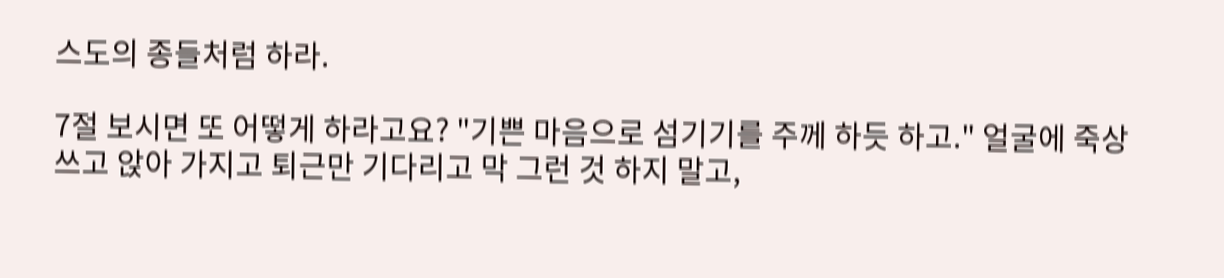스도의 종들처럼 하라.

7절 보시면 또 어떻게 하라고요? "기쁜 마음으로 섬기기를 주께 하듯 하고." 얼굴에 죽상 쓰고 앉아 가지고 퇴근만 기다리고 막 그런 것 하지 말고,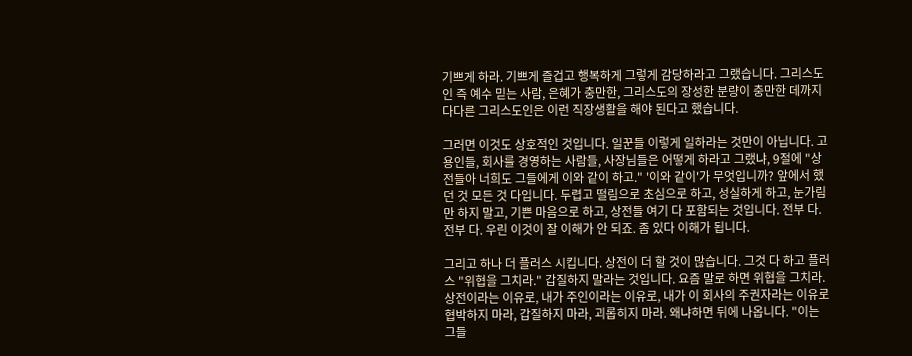기쁘게 하라. 기쁘게 즐겁고 행복하게 그렇게 감당하라고 그랬습니다. 그리스도인 즉 예수 믿는 사람, 은혜가 충만한, 그리스도의 장성한 분량이 충만한 데까지 다다른 그리스도인은 이런 직장생활을 해야 된다고 했습니다.

그러면 이것도 상호적인 것입니다. 일꾼들 이렇게 일하라는 것만이 아닙니다. 고용인들, 회사를 경영하는 사람들, 사장님들은 어떻게 하라고 그랬냐, 9절에 "상전들아 너희도 그들에게 이와 같이 하고." '이와 같이'가 무엇입니까? 앞에서 했던 것 모든 것 다입니다. 두렵고 떨림으로 초심으로 하고, 성실하게 하고, 눈가림만 하지 말고, 기쁜 마음으로 하고, 상전들 여기 다 포함되는 것입니다. 전부 다. 전부 다. 우린 이것이 잘 이해가 안 되죠. 좀 있다 이해가 됩니다.

그리고 하나 더 플러스 시킵니다. 상전이 더 할 것이 많습니다. 그것 다 하고 플러스 "위협을 그치라." 갑질하지 말라는 것입니다. 요즘 말로 하면 위협을 그치라. 상전이라는 이유로, 내가 주인이라는 이유로, 내가 이 회사의 주권자라는 이유로 협박하지 마라, 갑질하지 마라, 괴롭히지 마라. 왜냐하면 뒤에 나옵니다. "이는 그들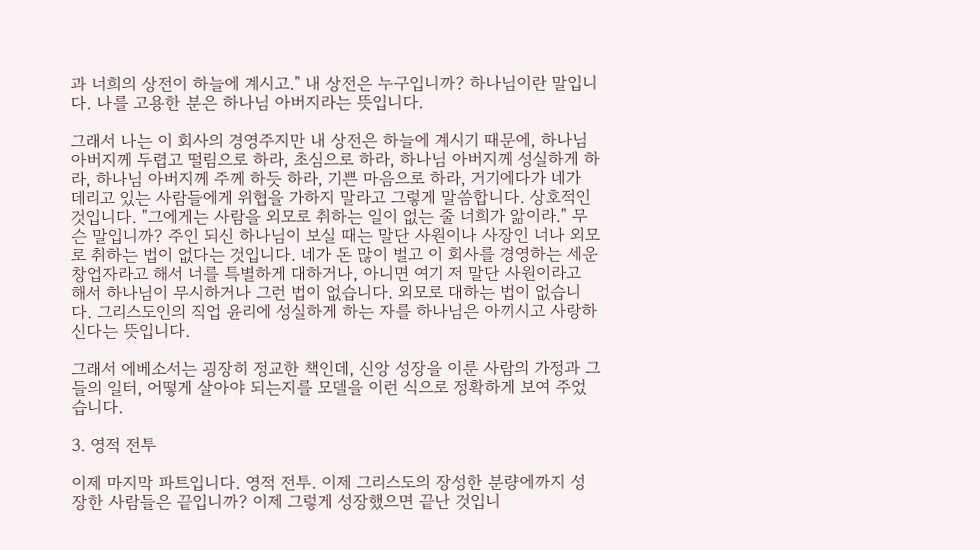과 너희의 상전이 하늘에 계시고." 내 상전은 누구입니까? 하나님이란 말입니다. 나를 고용한 분은 하나님 아버지라는 뜻입니다.

그래서 나는 이 회사의 경영주지만 내 상전은 하늘에 계시기 때문에, 하나님 아버지께 두렵고 떨림으로 하라, 초심으로 하라, 하나님 아버지께 성실하게 하라, 하나님 아버지께 주께 하듯 하라, 기쁜 마음으로 하라, 거기에다가 네가 데리고 있는 사람들에게 위협을 가하지 말라고 그렇게 말씀합니다. 상호적인 것입니다. "그에게는 사람을 외모로 취하는 일이 없는 줄 너희가 앎이라." 무슨 말입니까? 주인 되신 하나님이 보실 때는 말단 사원이나 사장인 너나 외모로 취하는 법이 없다는 것입니다. 네가 돈 많이 벌고 이 회사를 경영하는 세운 창업자라고 해서 너를 특별하게 대하거나, 아니면 여기 저 말단 사원이라고 해서 하나님이 무시하거나 그런 법이 없습니다. 외모로 대하는 법이 없습니다. 그리스도인의 직업 윤리에 성실하게 하는 자를 하나님은 아끼시고 사랑하신다는 뜻입니다.

그래서 에베소서는 굉장히 정교한 책인데, 신앙 성장을 이룬 사람의 가정과 그들의 일터, 어떻게 살아야 되는지를 모델을 이런 식으로 정확하게 보여 주었습니다.

3. 영적 전투

이제 마지막 파트입니다. 영적 전투. 이제 그리스도의 장성한 분량에까지 성장한 사람들은 끝입니까? 이제 그렇게 성장했으면 끝난 것입니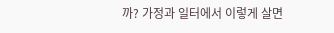까? 가정과 일터에서 이렇게 살면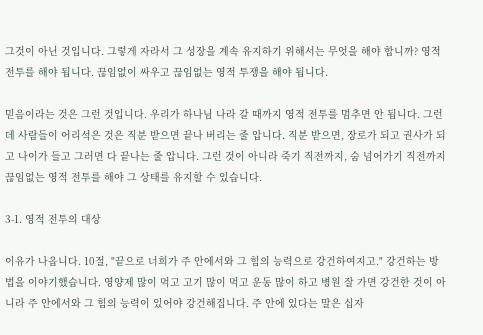그것이 아닌 것입니다. 그렇게 자라서 그 성장을 계속 유지하기 위해서는 무엇을 해야 합니까? 영적 전투를 해야 됩니다. 끊임없이 싸우고 끊임없는 영적 투쟁을 해야 됩니다.

믿음이라는 것은 그런 것입니다. 우리가 하나님 나라 갈 때까지 영적 전투를 멈추면 안 됩니다. 그런데 사람들이 어리석은 것은 직분 받으면 끝나 버리는 줄 압니다. 직분 받으면, 장로가 되고 권사가 되고 나이가 들고 그러면 다 끝나는 줄 압니다. 그런 것이 아니라 죽기 직전까지, 숨 넘어가기 직전까지 끊임없는 영적 전투를 해야 그 상태를 유지할 수 있습니다.

3-1. 영적 전투의 대상

이유가 나옵니다. 10절, "끝으로 너희가 주 안에서와 그 힘의 능력으로 강건하여지고." 강건하는 방법을 이야기했습니다. 영양제 많이 먹고 고기 많이 먹고 운동 많이 하고 병원 잘 가면 강건한 것이 아니라 주 안에서와 그 힘의 능력이 있어야 강건해집니다. 주 안에 있다는 말은 십자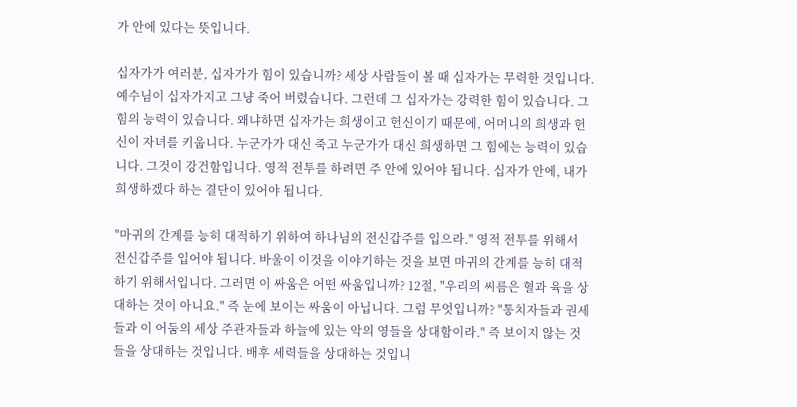가 안에 있다는 뜻입니다.

십자가가 여러분, 십자가가 힘이 있습니까? 세상 사람들이 볼 때 십자가는 무력한 것입니다. 예수님이 십자가지고 그냥 죽어 버렸습니다. 그런데 그 십자가는 강력한 힘이 있습니다. 그 힘의 능력이 있습니다. 왜냐하면 십자가는 희생이고 헌신이기 때문에, 어머니의 희생과 헌신이 자녀를 키웁니다. 누군가가 대신 죽고 누군가가 대신 희생하면 그 힘에는 능력이 있습니다. 그것이 강건함입니다. 영적 전투를 하려면 주 안에 있어야 됩니다. 십자가 안에, 내가 희생하겠다 하는 결단이 있어야 됩니다.

"마귀의 간계를 능히 대적하기 위하여 하나님의 전신갑주를 입으라." 영적 전투를 위해서 전신갑주를 입어야 됩니다. 바울이 이것을 이야기하는 것을 보면 마귀의 간계를 능히 대적하기 위해서입니다. 그러면 이 싸움은 어떤 싸움입니까? 12절, "우리의 씨름은 혈과 육을 상대하는 것이 아니요." 즉 눈에 보이는 싸움이 아닙니다. 그럼 무엇입니까? "통치자들과 권세들과 이 어둠의 세상 주관자들과 하늘에 있는 악의 영들을 상대함이라." 즉 보이지 않는 것들을 상대하는 것입니다. 배후 세력들을 상대하는 것입니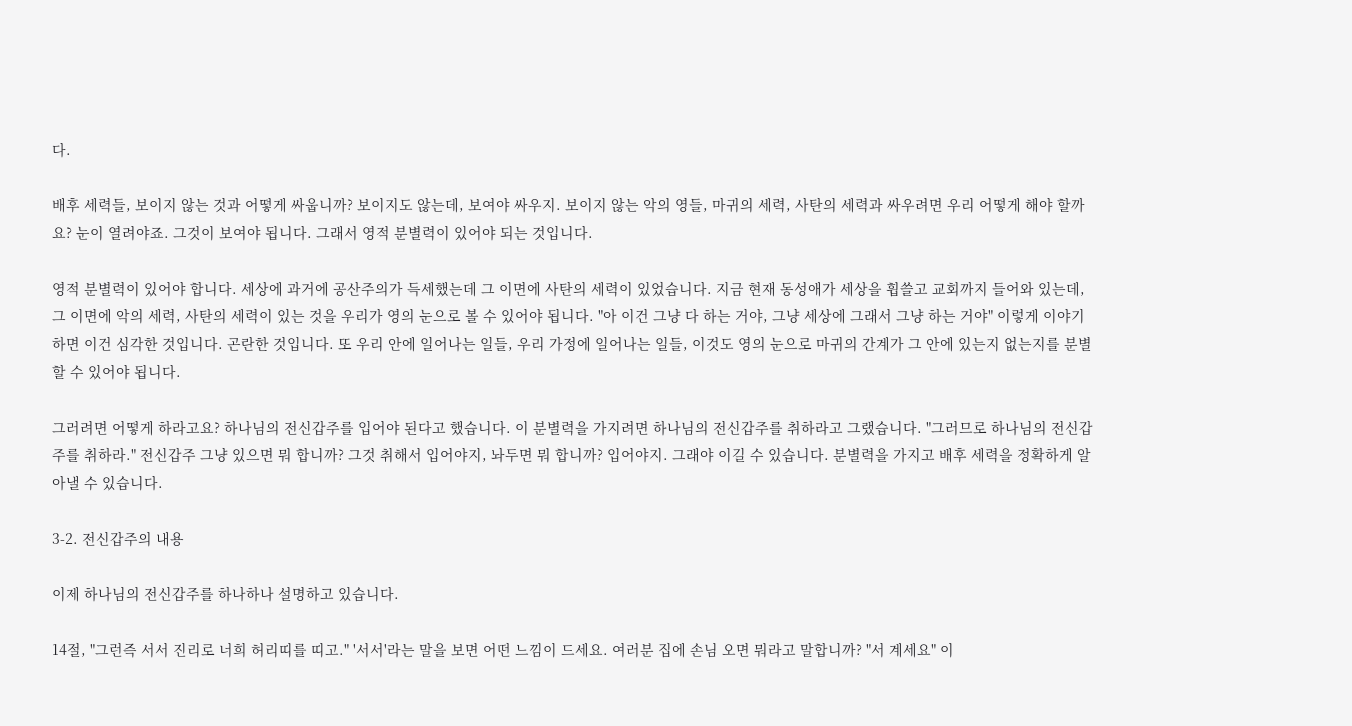다.

배후 세력들, 보이지 않는 것과 어떻게 싸웁니까? 보이지도 않는데, 보여야 싸우지. 보이지 않는 악의 영들, 마귀의 세력, 사탄의 세력과 싸우려면 우리 어떻게 해야 할까요? 눈이 열려야죠. 그것이 보여야 됩니다. 그래서 영적 분별력이 있어야 되는 것입니다.

영적 분별력이 있어야 합니다. 세상에 과거에 공산주의가 득세했는데 그 이면에 사탄의 세력이 있었습니다. 지금 현재 동성애가 세상을 휩쓸고 교회까지 들어와 있는데, 그 이면에 악의 세력, 사탄의 세력이 있는 것을 우리가 영의 눈으로 볼 수 있어야 됩니다. "아 이건 그냥 다 하는 거야, 그냥 세상에 그래서 그냥 하는 거야" 이렇게 이야기하면 이건 심각한 것입니다. 곤란한 것입니다. 또 우리 안에 일어나는 일들, 우리 가정에 일어나는 일들, 이것도 영의 눈으로 마귀의 간계가 그 안에 있는지 없는지를 분별할 수 있어야 됩니다.

그러려면 어떻게 하라고요? 하나님의 전신갑주를 입어야 된다고 했습니다. 이 분별력을 가지려면 하나님의 전신갑주를 취하라고 그랬습니다. "그러므로 하나님의 전신갑주를 취하라." 전신갑주 그냥 있으면 뭐 합니까? 그것 취해서 입어야지, 놔두면 뭐 합니까? 입어야지. 그래야 이길 수 있습니다. 분별력을 가지고 배후 세력을 정확하게 알아낼 수 있습니다.

3-2. 전신갑주의 내용

이제 하나님의 전신갑주를 하나하나 설명하고 있습니다.

14절, "그런즉 서서 진리로 너희 허리띠를 띠고." '서서'라는 말을 보면 어떤 느낌이 드세요. 여러분 집에 손님 오면 뭐라고 말합니까? "서 계세요" 이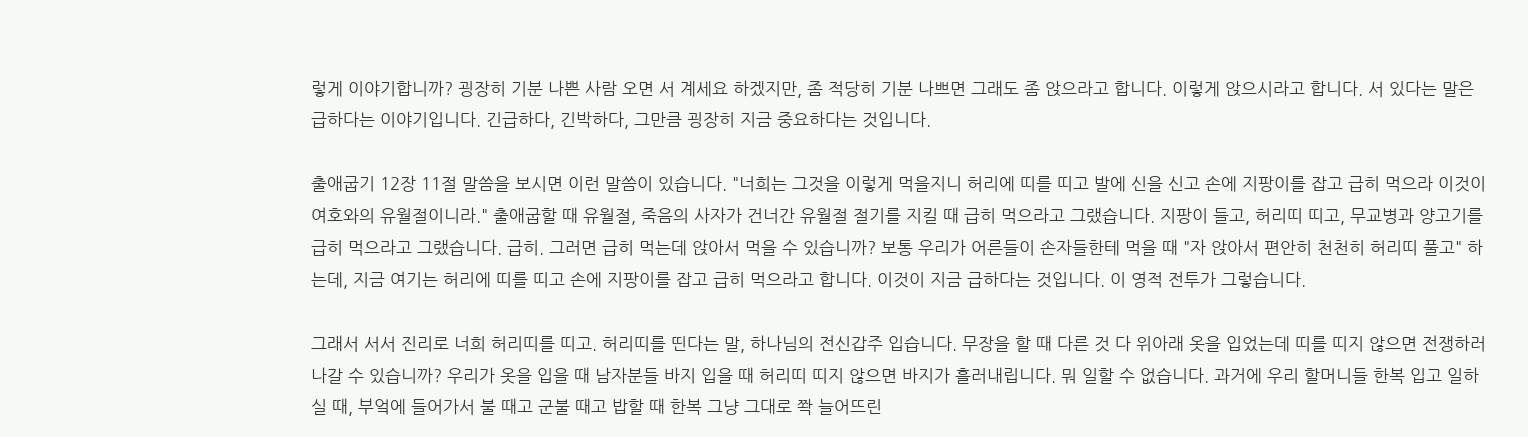렇게 이야기합니까? 굉장히 기분 나쁜 사람 오면 서 계세요 하겠지만, 좀 적당히 기분 나쁘면 그래도 좀 앉으라고 합니다. 이렇게 앉으시라고 합니다. 서 있다는 말은 급하다는 이야기입니다. 긴급하다, 긴박하다, 그만큼 굉장히 지금 중요하다는 것입니다.

출애굽기 12장 11절 말씀을 보시면 이런 말씀이 있습니다. "너희는 그것을 이렇게 먹을지니 허리에 띠를 띠고 발에 신을 신고 손에 지팡이를 잡고 급히 먹으라 이것이 여호와의 유월절이니라." 출애굽할 때 유월절, 죽음의 사자가 건너간 유월절 절기를 지킬 때 급히 먹으라고 그랬습니다. 지팡이 들고, 허리띠 띠고, 무교병과 양고기를 급히 먹으라고 그랬습니다. 급히. 그러면 급히 먹는데 앉아서 먹을 수 있습니까? 보통 우리가 어른들이 손자들한테 먹을 때 "자 앉아서 편안히 천천히 허리띠 풀고" 하는데, 지금 여기는 허리에 띠를 띠고 손에 지팡이를 잡고 급히 먹으라고 합니다. 이것이 지금 급하다는 것입니다. 이 영적 전투가 그렇습니다.

그래서 서서 진리로 너희 허리띠를 띠고. 허리띠를 띤다는 말, 하나님의 전신갑주 입습니다. 무장을 할 때 다른 것 다 위아래 옷을 입었는데 띠를 띠지 않으면 전쟁하러 나갈 수 있습니까? 우리가 옷을 입을 때 남자분들 바지 입을 때 허리띠 띠지 않으면 바지가 흘러내립니다. 뭐 일할 수 없습니다. 과거에 우리 할머니들 한복 입고 일하실 때, 부엌에 들어가서 불 때고 군불 때고 밥할 때 한복 그냥 그대로 쫙 늘어뜨린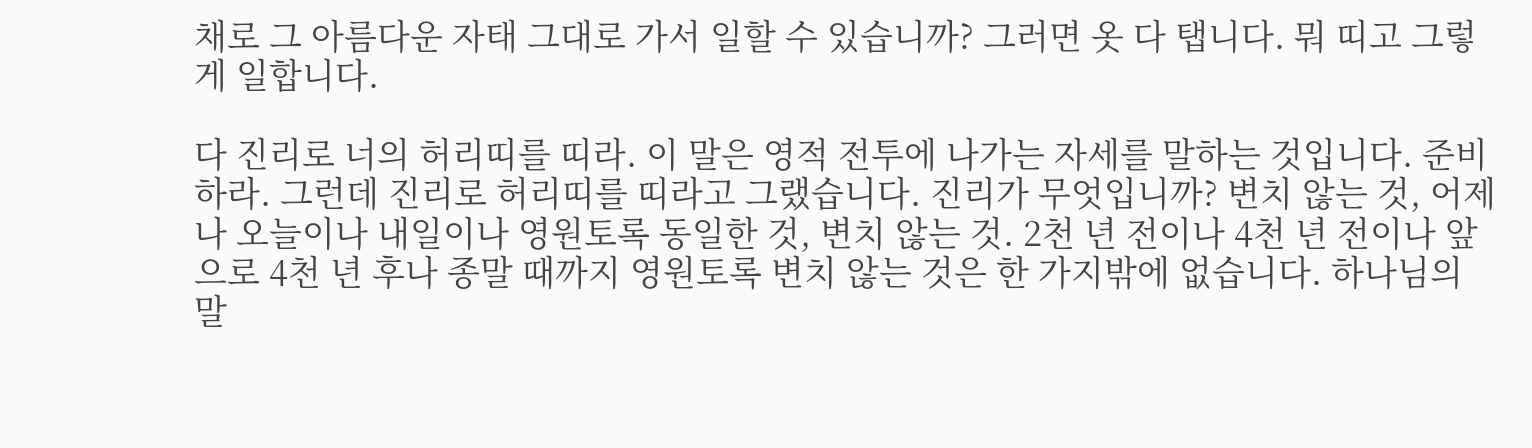채로 그 아름다운 자태 그대로 가서 일할 수 있습니까? 그러면 옷 다 탭니다. 뭐 띠고 그렇게 일합니다.

다 진리로 너의 허리띠를 띠라. 이 말은 영적 전투에 나가는 자세를 말하는 것입니다. 준비하라. 그런데 진리로 허리띠를 띠라고 그랬습니다. 진리가 무엇입니까? 변치 않는 것, 어제나 오늘이나 내일이나 영원토록 동일한 것, 변치 않는 것. 2천 년 전이나 4천 년 전이나 앞으로 4천 년 후나 종말 때까지 영원토록 변치 않는 것은 한 가지밖에 없습니다. 하나님의 말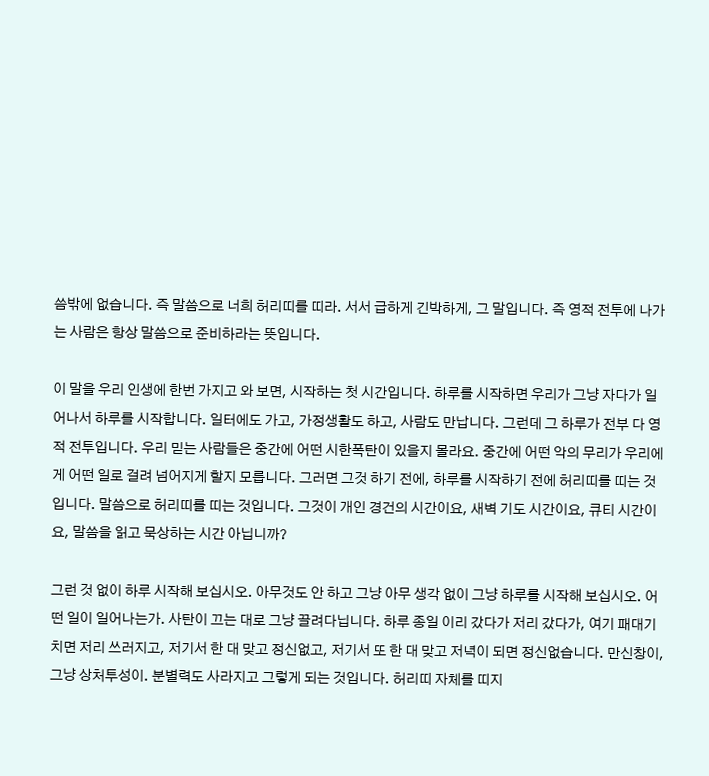씀밖에 없습니다. 즉 말씀으로 너희 허리띠를 띠라. 서서 급하게 긴박하게, 그 말입니다. 즉 영적 전투에 나가는 사람은 항상 말씀으로 준비하라는 뜻입니다.

이 말을 우리 인생에 한번 가지고 와 보면, 시작하는 첫 시간입니다. 하루를 시작하면 우리가 그냥 자다가 일어나서 하루를 시작합니다. 일터에도 가고, 가정생활도 하고, 사람도 만납니다. 그런데 그 하루가 전부 다 영적 전투입니다. 우리 믿는 사람들은 중간에 어떤 시한폭탄이 있을지 몰라요. 중간에 어떤 악의 무리가 우리에게 어떤 일로 걸려 넘어지게 할지 모릅니다. 그러면 그것 하기 전에, 하루를 시작하기 전에 허리띠를 띠는 것입니다. 말씀으로 허리띠를 띠는 것입니다. 그것이 개인 경건의 시간이요, 새벽 기도 시간이요, 큐티 시간이요, 말씀을 읽고 묵상하는 시간 아닙니까?

그런 것 없이 하루 시작해 보십시오. 아무것도 안 하고 그냥 아무 생각 없이 그냥 하루를 시작해 보십시오. 어떤 일이 일어나는가. 사탄이 끄는 대로 그냥 끌려다닙니다. 하루 종일 이리 갔다가 저리 갔다가, 여기 패대기 치면 저리 쓰러지고, 저기서 한 대 맞고 정신없고, 저기서 또 한 대 맞고 저녁이 되면 정신없습니다. 만신창이, 그냥 상처투성이. 분별력도 사라지고 그렇게 되는 것입니다. 허리띠 자체를 띠지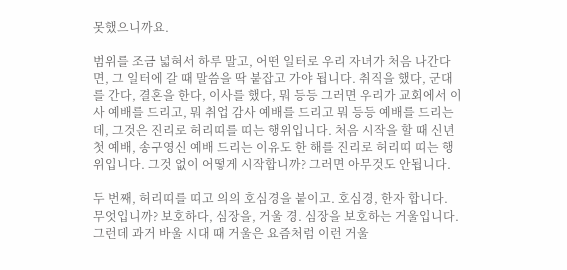못했으니까요.

범위를 조금 넓혀서 하루 말고, 어떤 일터로 우리 자녀가 처음 나간다면, 그 일터에 갈 때 말씀을 딱 붙잡고 가야 됩니다. 취직을 했다, 군대를 간다, 결혼을 한다, 이사를 했다, 뭐 등등 그러면 우리가 교회에서 이사 예배를 드리고, 뭐 취업 감사 예배를 드리고 뭐 등등 예배를 드리는데, 그것은 진리로 허리띠를 띠는 행위입니다. 처음 시작을 할 때 신년 첫 예배, 송구영신 예배 드리는 이유도 한 해를 진리로 허리띠 띠는 행위입니다. 그것 없이 어떻게 시작합니까? 그러면 아무것도 안됩니다.

두 번째, 허리띠를 띠고 의의 호심경을 붙이고. 호심경, 한자 합니다. 무엇입니까? 보호하다, 심장을, 거울 경. 심장을 보호하는 거울입니다. 그런데 과거 바울 시대 때 거울은 요즘처럼 이런 거울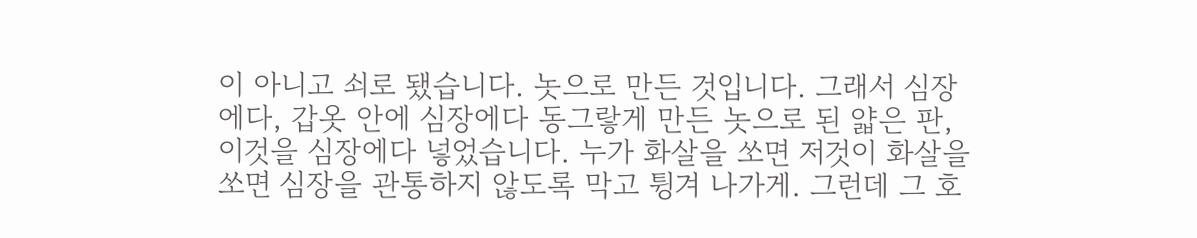이 아니고 쇠로 됐습니다. 놋으로 만든 것입니다. 그래서 심장에다, 갑옷 안에 심장에다 동그랗게 만든 놋으로 된 얇은 판, 이것을 심장에다 넣었습니다. 누가 화살을 쏘면 저것이 화살을 쏘면 심장을 관통하지 않도록 막고 튕겨 나가게. 그런데 그 호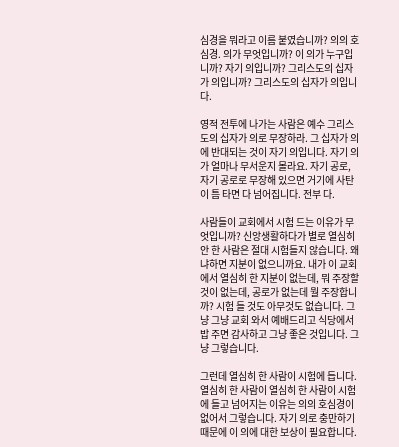심경을 뭐라고 이름 붙였습니까? 의의 호심경. 의가 무엇입니까? 이 의가 누구입니까? 자기 의입니까? 그리스도의 십자가 의입니까? 그리스도의 십자가 의입니다.

영적 전투에 나가는 사람은 예수 그리스도의 십자가 의로 무장하라. 그 십자가 의에 반대되는 것이 자기 의입니다. 자기 의가 얼마나 무서운지 몰라요. 자기 공로, 자기 공로로 무장해 있으면 거기에 사탄이 틈 타면 다 넘어집니다. 전부 다.

사람들이 교회에서 시험 드는 이유가 무엇입니까? 신앙생활하다가 별로 열심히 안 한 사람은 절대 시험들지 않습니다. 왜냐하면 지분이 없으니까요. 내가 이 교회에서 열심히 한 지분이 없는데, 뭐 주장할 것이 없는데, 공로가 없는데 뭘 주장합니까? 시험 들 것도 아무것도 없습니다. 그냥 그냥 교회 와서 예배드리고 식당에서 밥 주면 감사하고 그냥 좋은 것입니다. 그냥 그렇습니다.

그런데 열심히 한 사람이 시험에 듭니다. 열심히 한 사람이 열심히 한 사람이 시험에 들고 넘어지는 이유는 의의 호심경이 없어서 그렇습니다. 자기 의로 충만하기 때문에 이 의에 대한 보상이 필요합니다.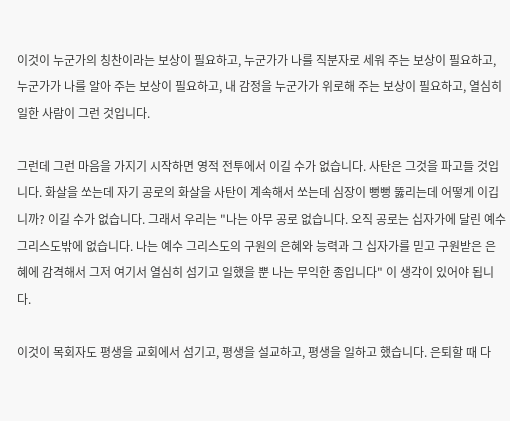이것이 누군가의 칭찬이라는 보상이 필요하고, 누군가가 나를 직분자로 세워 주는 보상이 필요하고, 누군가가 나를 알아 주는 보상이 필요하고, 내 감정을 누군가가 위로해 주는 보상이 필요하고, 열심히 일한 사람이 그런 것입니다.

그런데 그런 마음을 가지기 시작하면 영적 전투에서 이길 수가 없습니다. 사탄은 그것을 파고들 것입니다. 화살을 쏘는데 자기 공로의 화살을 사탄이 계속해서 쏘는데 심장이 뻥뻥 뚫리는데 어떻게 이깁니까? 이길 수가 없습니다. 그래서 우리는 "나는 아무 공로 없습니다. 오직 공로는 십자가에 달린 예수 그리스도밖에 없습니다. 나는 예수 그리스도의 구원의 은혜와 능력과 그 십자가를 믿고 구원받은 은혜에 감격해서 그저 여기서 열심히 섬기고 일했을 뿐 나는 무익한 종입니다" 이 생각이 있어야 됩니다.

이것이 목회자도 평생을 교회에서 섬기고, 평생을 설교하고, 평생을 일하고 했습니다. 은퇴할 때 다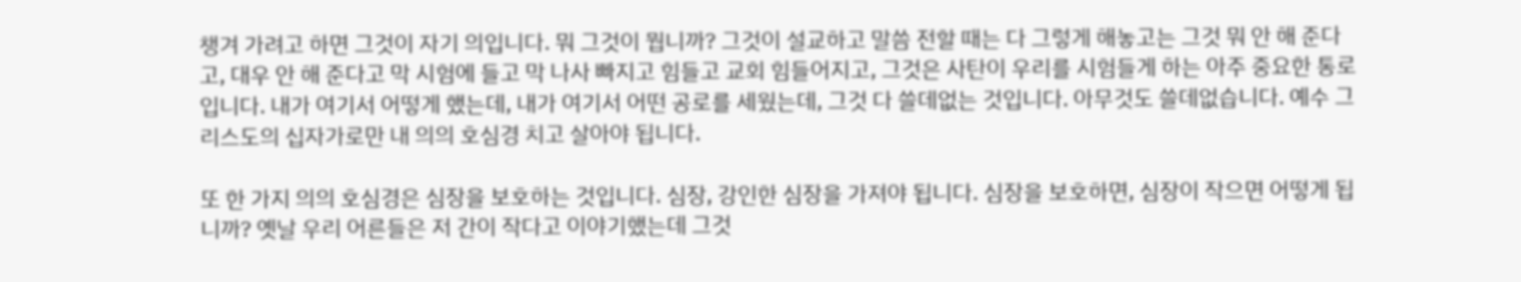챙겨 가려고 하면 그것이 자기 의입니다. 뭐 그것이 뭡니까? 그것이 설교하고 말씀 전할 때는 다 그렇게 해놓고는 그것 뭐 안 해 준다고, 대우 안 해 준다고 막 시험에 들고 막 나사 빠지고 힘들고 교회 힘들어지고, 그것은 사탄이 우리를 시험들게 하는 아주 중요한 통로입니다. 내가 여기서 어떻게 했는데, 내가 여기서 어떤 공로를 세웠는데, 그것 다 쓸데없는 것입니다. 아무것도 쓸데없습니다. 예수 그리스도의 십자가로만 내 의의 호심경 치고 살아야 됩니다.

또 한 가지 의의 호심경은 심장을 보호하는 것입니다. 심장, 강인한 심장을 가져야 됩니다. 심장을 보호하면, 심장이 작으면 어떻게 됩니까? 옛날 우리 어른들은 저 간이 작다고 이야기했는데 그것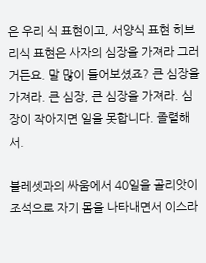은 우리 식 표현이고, 서양식 표현 히브리식 표현은 사자의 심장을 가져라 그러거든요. 말 많이 들어보셨죠? 큰 심장을 가져라. 큰 심장, 큰 심장을 가져라. 심장이 작아지면 일을 못합니다. 졸렬해서.

블레셋과의 싸움에서 40일을 골리앗이 조석으로 자기 몸을 나타내면서 이스라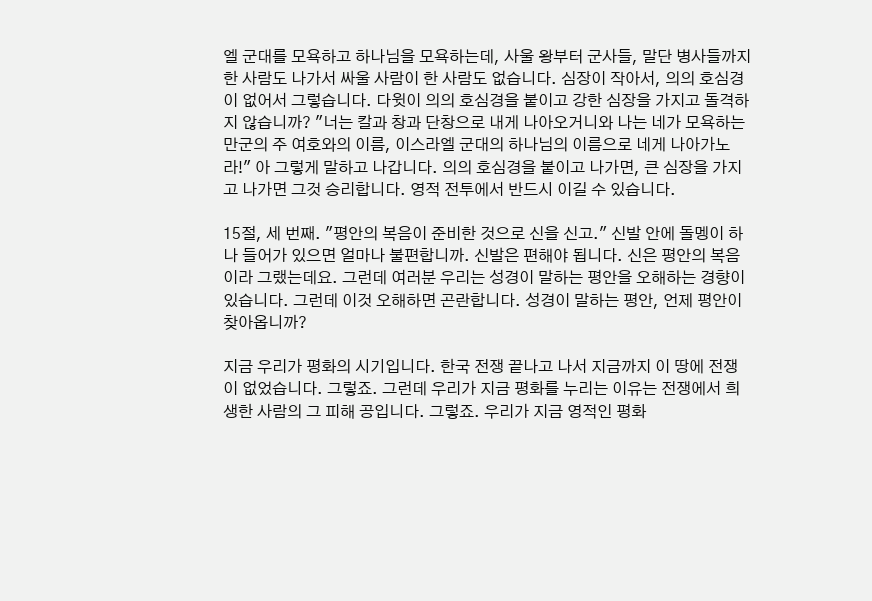엘 군대를 모욕하고 하나님을 모욕하는데, 사울 왕부터 군사들, 말단 병사들까지 한 사람도 나가서 싸울 사람이 한 사람도 없습니다. 심장이 작아서, 의의 호심경이 없어서 그렇습니다. 다윗이 의의 호심경을 붙이고 강한 심장을 가지고 돌격하지 않습니까? "너는 칼과 창과 단창으로 내게 나아오거니와 나는 네가 모욕하는 만군의 주 여호와의 이름, 이스라엘 군대의 하나님의 이름으로 네게 나아가노라!" 아 그렇게 말하고 나갑니다. 의의 호심경을 붙이고 나가면, 큰 심장을 가지고 나가면 그것 승리합니다. 영적 전투에서 반드시 이길 수 있습니다.

15절, 세 번째. "평안의 복음이 준비한 것으로 신을 신고." 신발 안에 돌멩이 하나 들어가 있으면 얼마나 불편합니까. 신발은 편해야 됩니다. 신은 평안의 복음이라 그랬는데요. 그런데 여러분 우리는 성경이 말하는 평안을 오해하는 경향이 있습니다. 그런데 이것 오해하면 곤란합니다. 성경이 말하는 평안, 언제 평안이 찾아옵니까?

지금 우리가 평화의 시기입니다. 한국 전쟁 끝나고 나서 지금까지 이 땅에 전쟁이 없었습니다. 그렇죠. 그런데 우리가 지금 평화를 누리는 이유는 전쟁에서 희생한 사람의 그 피해 공입니다. 그렇죠. 우리가 지금 영적인 평화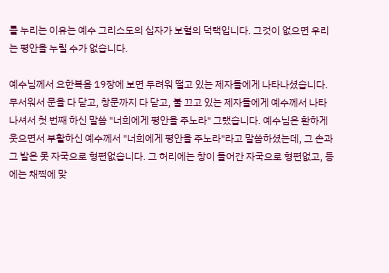를 누리는 이유는 예수 그리스도의 십자가 보혈의 덕택입니다. 그것이 없으면 우리는 평안을 누릴 수가 없습니다.

예수님께서 요한복음 19장에 보면 두려워 떨고 있는 제자들에게 나타나셨습니다. 무서워서 문을 다 닫고, 창문까지 다 닫고, 불 끄고 있는 제자들에게 예수께서 나타나셔서 첫 번째 하신 말씀 "너희에게 평안을 주노라" 그랬습니다. 예수님은 환하게 웃으면서 부활하신 예수께서 "너희에게 평안을 주노라"라고 말씀하셨는데, 그 손과 그 발은 못 자국으로 형편없습니다. 그 허리에는 창이 들어간 자국으로 형편없고, 등에는 채찍에 맞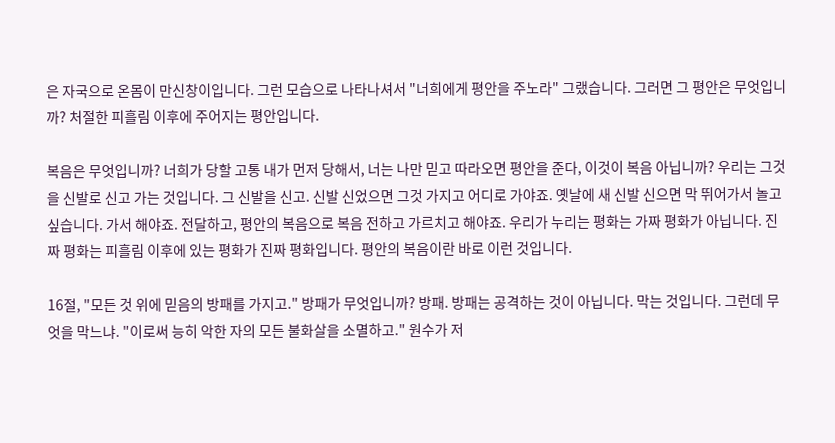은 자국으로 온몸이 만신창이입니다. 그런 모습으로 나타나셔서 "너희에게 평안을 주노라" 그랬습니다. 그러면 그 평안은 무엇입니까? 처절한 피흘림 이후에 주어지는 평안입니다.

복음은 무엇입니까? 너희가 당할 고통 내가 먼저 당해서, 너는 나만 믿고 따라오면 평안을 준다, 이것이 복음 아닙니까? 우리는 그것을 신발로 신고 가는 것입니다. 그 신발을 신고. 신발 신었으면 그것 가지고 어디로 가야죠. 옛날에 새 신발 신으면 막 뛰어가서 놀고 싶습니다. 가서 해야죠. 전달하고, 평안의 복음으로 복음 전하고 가르치고 해야죠. 우리가 누리는 평화는 가짜 평화가 아닙니다. 진짜 평화는 피흘림 이후에 있는 평화가 진짜 평화입니다. 평안의 복음이란 바로 이런 것입니다.

16절, "모든 것 위에 믿음의 방패를 가지고." 방패가 무엇입니까? 방패. 방패는 공격하는 것이 아닙니다. 막는 것입니다. 그런데 무엇을 막느냐. "이로써 능히 악한 자의 모든 불화살을 소멸하고." 원수가 저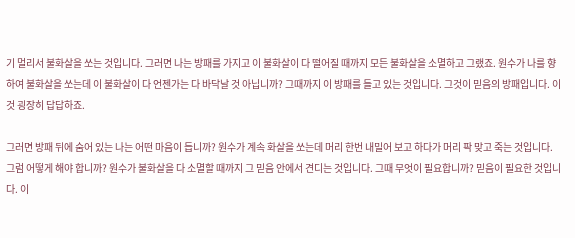기 멀리서 불화살을 쏘는 것입니다. 그러면 나는 방패를 가지고 이 불화살이 다 떨어질 때까지 모든 불화살을 소멸하고 그랬죠. 원수가 나를 향하여 불화살을 쏘는데 이 불화살이 다 언젠가는 다 바닥날 것 아닙니까? 그때까지 이 방패를 들고 있는 것입니다. 그것이 믿음의 방패입니다. 이것 굉장히 답답하죠.

그러면 방패 뒤에 숨어 있는 나는 어떤 마음이 듭니까? 원수가 계속 화살을 쏘는데 머리 한번 내밀어 보고 하다가 머리 팍 맞고 죽는 것입니다. 그럼 어떻게 해야 합니까? 원수가 불화살을 다 소멸할 때까지 그 믿음 안에서 견디는 것입니다. 그때 무엇이 필요합니까? 믿음이 필요한 것입니다. 이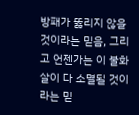방패가 뚫리지 않을 것이라는 믿음, 그리고 언젠가는 이 불화살이 다 소멸될 것이라는 믿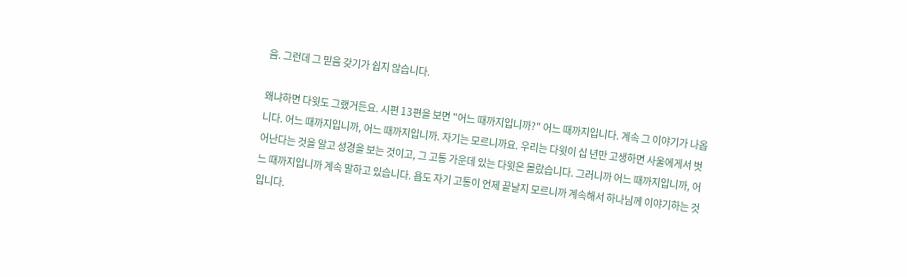음. 그런데 그 믿음 갖기가 쉽지 않습니다.

왜냐하면 다윗도 그랬거든요. 시편 13편을 보면 "어느 때까지입니까?" 어느 때까지입니다. 계속 그 이야기가 나옵니다. 어느 때까지입니까, 어느 때까지입니까. 자기는 모르니까요. 우리는 다윗이 십 년만 고생하면 사울에게서 벗어난다는 것을 알고 성경을 보는 것이고, 그 고통 가운데 있는 다윗은 몰랐습니다. 그러니까 어느 때까지입니까, 어느 때까지입니까 계속 말하고 있습니다. 욥도 자기 고통이 언제 끝날지 모르니까 계속해서 하나님께 이야기하는 것입니다.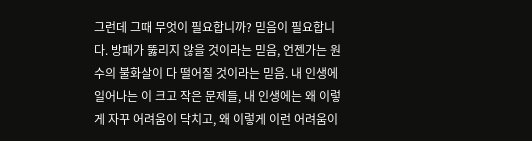그런데 그때 무엇이 필요합니까? 믿음이 필요합니다. 방패가 뚫리지 않을 것이라는 믿음, 언젠가는 원수의 불화살이 다 떨어질 것이라는 믿음. 내 인생에 일어나는 이 크고 작은 문제들, 내 인생에는 왜 이렇게 자꾸 어려움이 닥치고, 왜 이렇게 이런 어려움이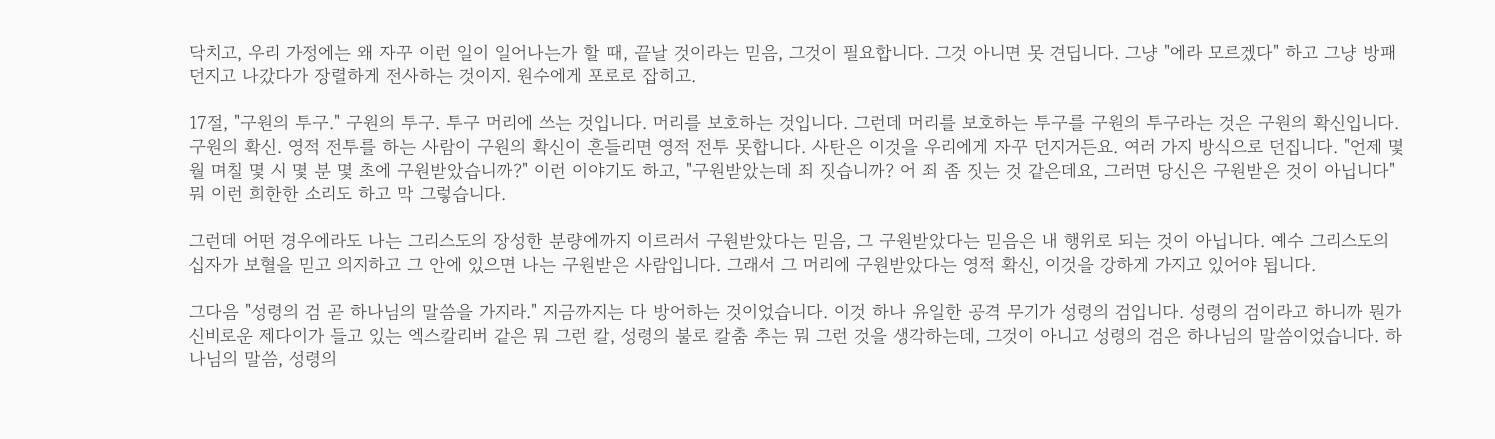닥치고, 우리 가정에는 왜 자꾸 이런 일이 일어나는가 할 때, 끝날 것이라는 믿음, 그것이 필요합니다. 그것 아니면 못 견딥니다. 그냥 "에라 모르겠다" 하고 그냥 방패 던지고 나갔다가 장렬하게 전사하는 것이지. 원수에게 포로로 잡히고.

17절, "구원의 투구." 구원의 투구. 투구 머리에 쓰는 것입니다. 머리를 보호하는 것입니다. 그런데 머리를 보호하는 투구를 구원의 투구라는 것은 구원의 확신입니다. 구원의 확신. 영적 전투를 하는 사람이 구원의 확신이 흔들리면 영적 전투 못합니다. 사탄은 이것을 우리에게 자꾸 던지거든요. 여러 가지 방식으로 던집니다. "언제 몇 월 며칠 몇 시 몇 분 몇 초에 구원받았습니까?" 이런 이야기도 하고, "구원받았는데 죄 짓습니까? 어 죄 좀 짓는 것 같은데요, 그러면 당신은 구원받은 것이 아닙니다" 뭐 이런 희한한 소리도 하고 막 그렇습니다.

그런데 어떤 경우에라도 나는 그리스도의 장성한 분량에까지 이르러서 구원받았다는 믿음, 그 구원받았다는 믿음은 내 행위로 되는 것이 아닙니다. 예수 그리스도의 십자가 보혈을 믿고 의지하고 그 안에 있으면 나는 구원받은 사람입니다. 그래서 그 머리에 구원받았다는 영적 확신, 이것을 강하게 가지고 있어야 됩니다.

그다음 "성령의 검 곧 하나님의 말씀을 가지라." 지금까지는 다 방어하는 것이었습니다. 이것 하나 유일한 공격 무기가 성령의 검입니다. 성령의 검이라고 하니까 뭔가 신비로운 제다이가 들고 있는 엑스칼리버 같은 뭐 그런 칼, 성령의 불로 칼춤 추는 뭐 그런 것을 생각하는데, 그것이 아니고 성령의 검은 하나님의 말씀이었습니다. 하나님의 말씀, 성령의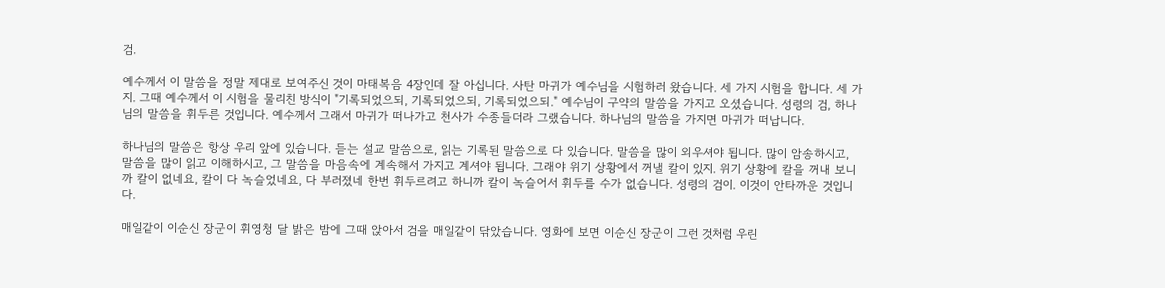검.

예수께서 이 말씀을 정말 제대로 보여주신 것이 마태복음 4장인데 잘 아십니다. 사탄 마귀가 예수님을 시험하러 왔습니다. 세 가지 시험을 합니다. 세 가지. 그때 예수께서 이 시험을 물리친 방식이 "기록되었으되, 기록되었으되, 기록되었으되." 예수님이 구약의 말씀을 가지고 오셨습니다. 성령의 검, 하나님의 말씀을 휘두른 것입니다. 예수께서 그래서 마귀가 떠나가고 천사가 수종들더라 그랬습니다. 하나님의 말씀을 가지면 마귀가 떠납니다.

하나님의 말씀은 항상 우리 앞에 있습니다. 듣는 설교 말씀으로, 읽는 기록된 말씀으로 다 있습니다. 말씀을 많이 외우셔야 됩니다. 많이 암송하시고, 말씀을 많이 읽고 이해하시고, 그 말씀을 마음속에 계속해서 가지고 계셔야 됩니다. 그래야 위기 상황에서 꺼낼 칼이 있지. 위기 상황에 칼을 꺼내 보니까 칼이 없네요, 칼이 다 녹슬었네요, 다 부러졌네 한번 휘두르려고 하니까 칼이 녹슬어서 휘두를 수가 없습니다. 성령의 검이. 이것이 안타까운 것입니다.

매일같이 이순신 장군이 휘영청 달 밝은 밤에 그때 앉아서 검을 매일같이 닦았습니다. 영화에 보면 이순신 장군이 그런 것처럼 우린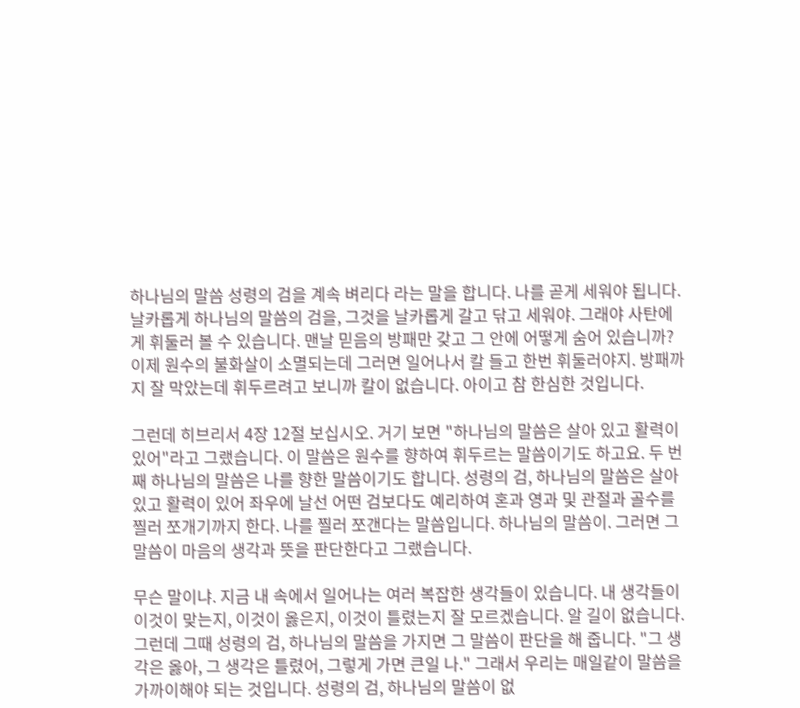하나님의 말씀 성령의 검을 계속 벼리다 라는 말을 합니다. 나를 곧게 세워야 됩니다. 날카롭게 하나님의 말씀의 검을, 그것을 날카롭게 갈고 닦고 세워야. 그래야 사탄에게 휘둘러 볼 수 있습니다. 맨날 믿음의 방패만 갖고 그 안에 어떻게 숨어 있습니까? 이제 원수의 불화살이 소멸되는데 그러면 일어나서 칼 들고 한번 휘둘러야지. 방패까지 잘 막았는데 휘두르려고 보니까 칼이 없습니다. 아이고 참 한심한 것입니다.

그런데 히브리서 4장 12절 보십시오. 거기 보면 "하나님의 말씀은 살아 있고 활력이 있어"라고 그랬습니다. 이 말씀은 원수를 향하여 휘두르는 말씀이기도 하고요. 두 번째 하나님의 말씀은 나를 향한 말씀이기도 합니다. 성령의 검, 하나님의 말씀은 살아 있고 활력이 있어 좌우에 날선 어떤 검보다도 예리하여 혼과 영과 및 관절과 골수를 찔러 쪼개기까지 한다. 나를 찔러 쪼갠다는 말씀입니다. 하나님의 말씀이. 그러면 그 말씀이 마음의 생각과 뜻을 판단한다고 그랬습니다.

무슨 말이냐. 지금 내 속에서 일어나는 여러 복잡한 생각들이 있습니다. 내 생각들이 이것이 맞는지, 이것이 옳은지, 이것이 틀렸는지 잘 모르겠습니다. 알 길이 없습니다. 그런데 그때 성령의 검, 하나님의 말씀을 가지면 그 말씀이 판단을 해 줍니다. "그 생각은 옳아, 그 생각은 틀렸어, 그렇게 가면 큰일 나." 그래서 우리는 매일같이 말씀을 가까이해야 되는 것입니다. 성령의 검, 하나님의 말씀이 없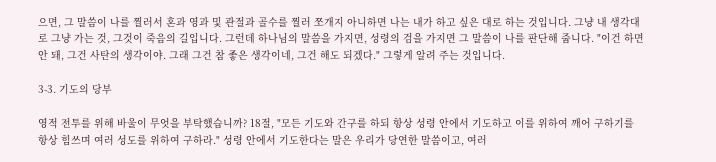으면, 그 말씀이 나를 찔러서 혼과 영과 및 관절과 골수를 찔러 쪼개지 아니하면 나는 내가 하고 싶은 대로 하는 것입니다. 그냥 내 생각대로 그냥 가는 것, 그것이 죽음의 길입니다. 그런데 하나님의 말씀을 가지면, 성령의 검을 가지면 그 말씀이 나를 판단해 줍니다. "이건 하면 안 돼, 그건 사탄의 생각이야. 그래 그건 참 좋은 생각이네, 그건 해도 되겠다." 그렇게 알려 주는 것입니다.

3-3. 기도의 당부

영적 전투를 위해 바울이 무엇을 부탁했습니까? 18절, "모든 기도와 간구를 하되 항상 성령 안에서 기도하고 이를 위하여 깨어 구하기를 항상 힘쓰며 여러 성도를 위하여 구하라." 성령 안에서 기도한다는 말은 우리가 당연한 말씀이고, 여러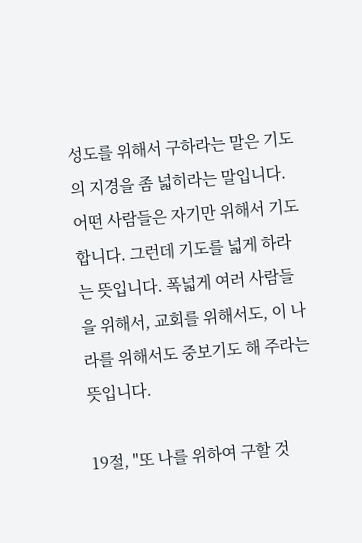성도를 위해서 구하라는 말은 기도의 지경을 좀 넓히라는 말입니다. 어떤 사람들은 자기만 위해서 기도합니다. 그런데 기도를 넓게 하라는 뜻입니다. 폭넓게 여러 사람들을 위해서, 교회를 위해서도, 이 나라를 위해서도 중보기도 해 주라는 뜻입니다.

19절, "또 나를 위하여 구할 것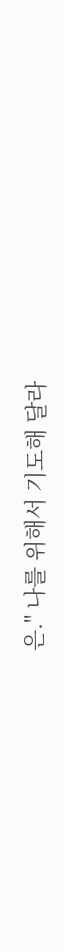은." 나를 위해서 기도해 달라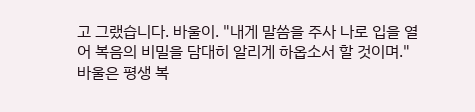고 그랬습니다. 바울이. "내게 말씀을 주사 나로 입을 열어 복음의 비밀을 담대히 알리게 하옵소서 할 것이며." 바울은 평생 복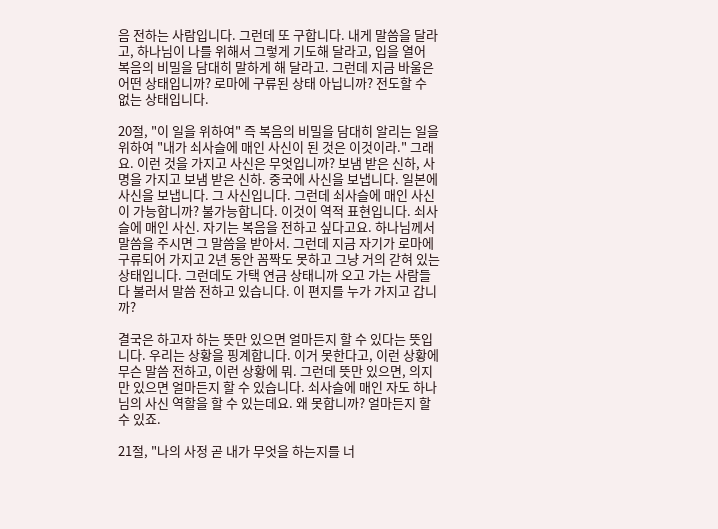음 전하는 사람입니다. 그런데 또 구합니다. 내게 말씀을 달라고, 하나님이 나를 위해서 그렇게 기도해 달라고, 입을 열어 복음의 비밀을 담대히 말하게 해 달라고. 그런데 지금 바울은 어떤 상태입니까? 로마에 구류된 상태 아닙니까? 전도할 수 없는 상태입니다.

20절, "이 일을 위하여" 즉 복음의 비밀을 담대히 알리는 일을 위하여 "내가 쇠사슬에 매인 사신이 된 것은 이것이라." 그래요. 이런 것을 가지고 사신은 무엇입니까? 보냄 받은 신하, 사명을 가지고 보냄 받은 신하. 중국에 사신을 보냅니다. 일본에 사신을 보냅니다. 그 사신입니다. 그런데 쇠사슬에 매인 사신이 가능합니까? 불가능합니다. 이것이 역적 표현입니다. 쇠사슬에 매인 사신. 자기는 복음을 전하고 싶다고요. 하나님께서 말씀을 주시면 그 말씀을 받아서. 그런데 지금 자기가 로마에 구류되어 가지고 2년 동안 꼼짝도 못하고 그냥 거의 갇혀 있는 상태입니다. 그런데도 가택 연금 상태니까 오고 가는 사람들 다 불러서 말씀 전하고 있습니다. 이 편지를 누가 가지고 갑니까?

결국은 하고자 하는 뜻만 있으면 얼마든지 할 수 있다는 뜻입니다. 우리는 상황을 핑계합니다. 이거 못한다고, 이런 상황에 무슨 말씀 전하고, 이런 상황에 뭐. 그런데 뜻만 있으면, 의지만 있으면 얼마든지 할 수 있습니다. 쇠사슬에 매인 자도 하나님의 사신 역할을 할 수 있는데요. 왜 못합니까? 얼마든지 할 수 있죠.

21절, "나의 사정 곧 내가 무엇을 하는지를 너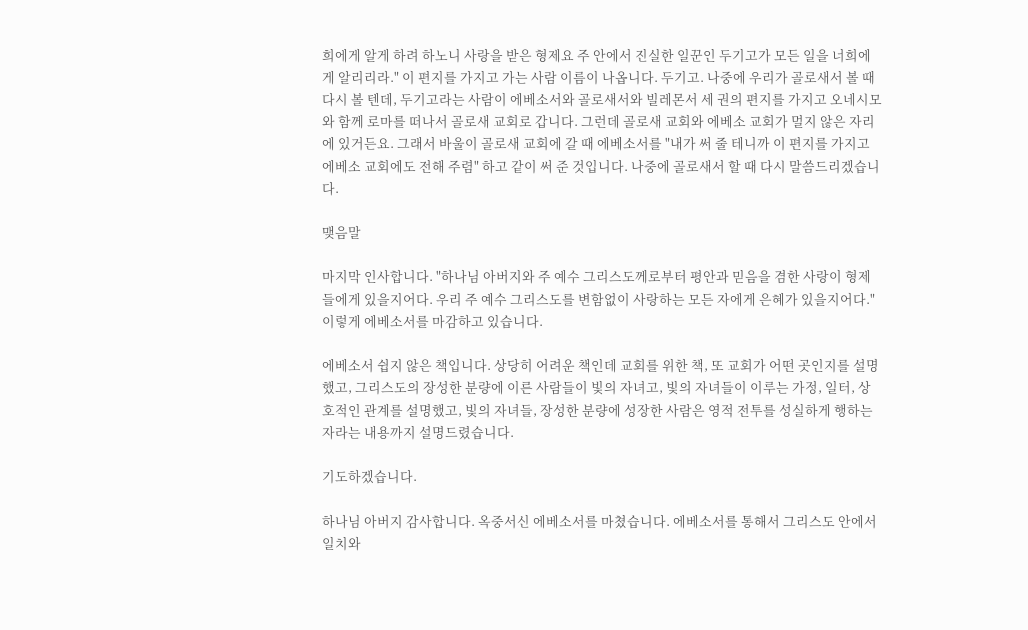희에게 알게 하려 하노니 사랑을 받은 형제요 주 안에서 진실한 일꾼인 두기고가 모든 일을 너희에게 알리리라." 이 편지를 가지고 가는 사람 이름이 나옵니다. 두기고. 나중에 우리가 골로새서 볼 때 다시 볼 텐데, 두기고라는 사람이 에베소서와 골로새서와 빌레몬서 세 권의 편지를 가지고 오네시모와 함께 로마를 떠나서 골로새 교회로 갑니다. 그런데 골로새 교회와 에베소 교회가 멀지 않은 자리에 있거든요. 그래서 바울이 골로새 교회에 갈 때 에베소서를 "내가 써 줄 테니까 이 편지를 가지고 에베소 교회에도 전해 주렴" 하고 같이 써 준 것입니다. 나중에 골로새서 할 때 다시 말씀드리겠습니다.

맺음말

마지막 인사합니다. "하나님 아버지와 주 예수 그리스도께로부터 평안과 믿음을 겸한 사랑이 형제들에게 있을지어다. 우리 주 예수 그리스도를 변함없이 사랑하는 모든 자에게 은혜가 있을지어다." 이렇게 에베소서를 마감하고 있습니다.

에베소서 쉽지 않은 책입니다. 상당히 어려운 책인데 교회를 위한 책, 또 교회가 어떤 곳인지를 설명했고, 그리스도의 장성한 분량에 이른 사람들이 빛의 자녀고, 빛의 자녀들이 이루는 가정, 일터, 상호적인 관계를 설명했고, 빛의 자녀들, 장성한 분량에 성장한 사람은 영적 전투를 성실하게 행하는 자라는 내용까지 설명드렸습니다.

기도하겠습니다.

하나님 아버지 감사합니다. 옥중서신 에베소서를 마쳤습니다. 에베소서를 통해서 그리스도 안에서 일치와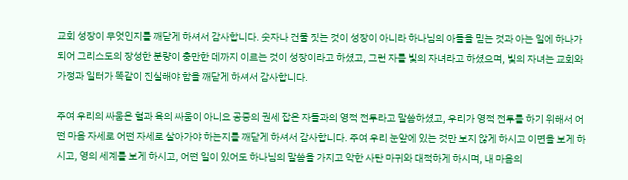교회 성장이 무엇인지를 깨닫게 하셔서 감사합니다. 숫자나 건물 짓는 것이 성장이 아니라 하나님의 아들을 믿는 것과 아는 일에 하나가 되어 그리스도의 장성한 분량이 충만한 데까지 이르는 것이 성장이라고 하셨고, 그런 자를 빛의 자녀라고 하셨으며, 빛의 자녀는 교회와 가정과 일터가 똑같이 진실해야 함을 깨닫게 하셔서 감사합니다.

주여 우리의 싸움은 혈과 육의 싸움이 아니요 공중의 권세 잡은 자들과의 영적 전투라고 말씀하셨고, 우리가 영적 전투를 하기 위해서 어떤 마음 자세로 어떤 자세로 살아가야 하는지를 깨닫게 하셔서 감사합니다. 주여 우리 눈앞에 있는 것만 보지 않게 하시고 이면을 보게 하시고, 영의 세계를 보게 하시고, 어떤 일이 있어도 하나님의 말씀을 가지고 악한 사탄 마귀와 대적하게 하시며, 내 마음의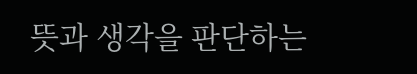뜻과 생각을 판단하는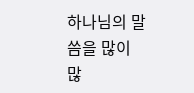하나님의 말씀을 많이 많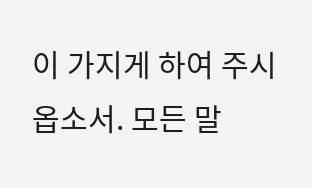이 가지게 하여 주시옵소서. 모든 말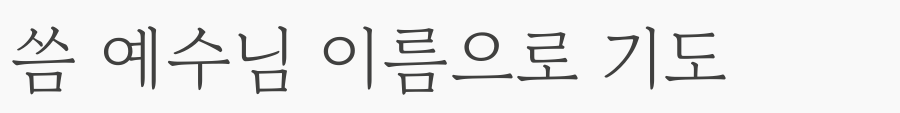씀 예수님 이름으로 기도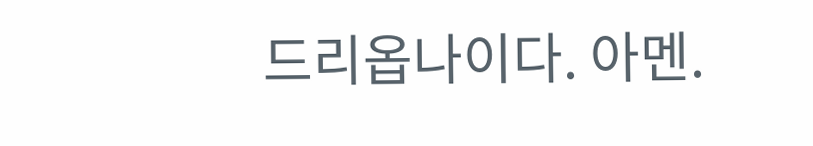드리옵나이다. 아멘.